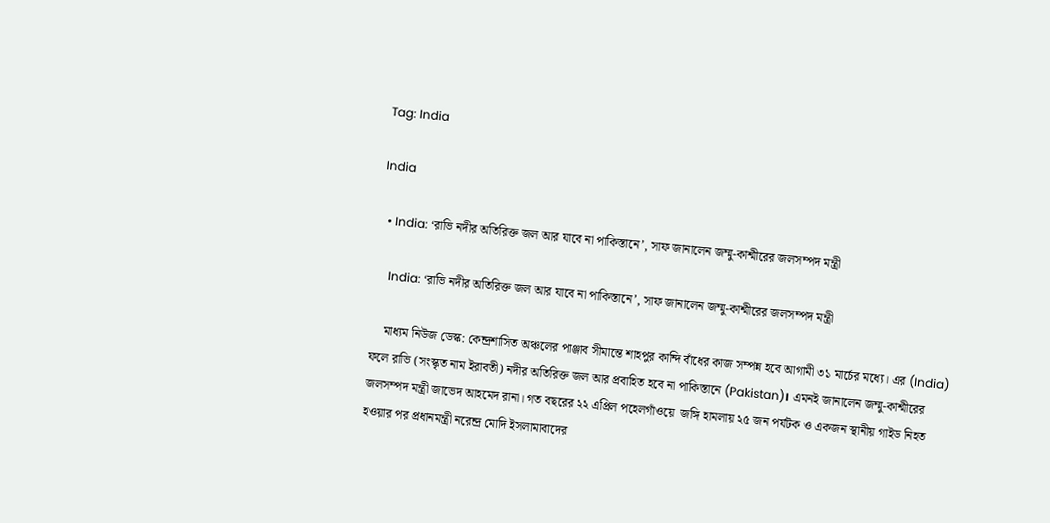Tag: India

India

  • India: ‘রাভি নদীর অতিরিক্ত জল আর যাবে না পাকিস্তানে’, সাফ জানালেন জম্মু-কাশ্মীরের জলসম্পদ মন্ত্রী

    India: ‘রাভি নদীর অতিরিক্ত জল আর যাবে না পাকিস্তানে’, সাফ জানালেন জম্মু-কাশ্মীরের জলসম্পদ মন্ত্রী

    মাধ্যম নিউজ ডেস্ক: কেন্দ্রশাসিত অঞ্চলের পাঞ্জাব সীমান্তে শাহপুর কান্দি বাঁধের কাজ সম্পন্ন হবে আগামী ৩১ মার্চের মধ্যে। এর (India) ফলে রাভি (সংস্কৃত নাম ইরাবতী) নদীর অতিরিক্ত জল আর প্রবাহিত হবে না পাকিস্তানে (Pakistan)। এমনই জানালেন জম্মু-কাশ্মীরের জলসম্পদ মন্ত্রী জাভেদ আহমেদ রানা। গত বছরের ২২ এপ্রিল পহেলগাঁওয়ে  জঙ্গি হামলায় ২৫ জন পর্যটক ও একজন স্থানীয় গাইড নিহত হওয়ার পর প্রধানমন্ত্রী নরেন্দ্র মোদি ইসলামাবাদের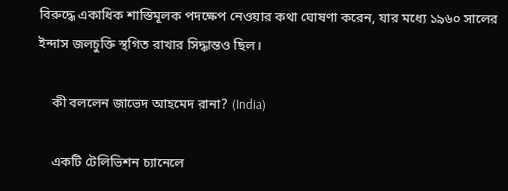বিরুদ্ধে একাধিক শাস্তিমূলক পদক্ষেপ নেওয়ার কথা ঘোষণা করেন, যার মধ্যে ১৯৬০ সালের ইন্দাস জলচুক্তি স্থগিত রাখার সিদ্ধান্তও ছিল।

    কী বললেন জাভেদ আহমেদ রানা? (India)

    একটি টেলিভিশন চ্যানেলে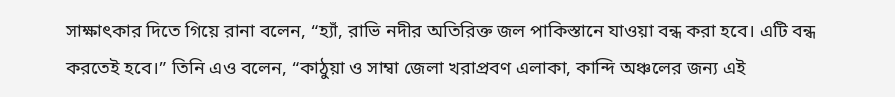সাক্ষাৎকার দিতে গিয়ে রানা বলেন, “হ্যাঁ, রাভি নদীর অতিরিক্ত জল পাকিস্তানে যাওয়া বন্ধ করা হবে। এটি বন্ধ করতেই হবে।” তিনি এও বলেন, “কাঠুয়া ও সাম্বা জেলা খরাপ্রবণ এলাকা, কান্দি অঞ্চলের জন্য এই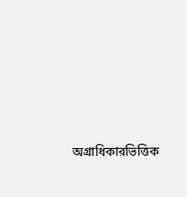অগ্রাধিকারভিত্তিক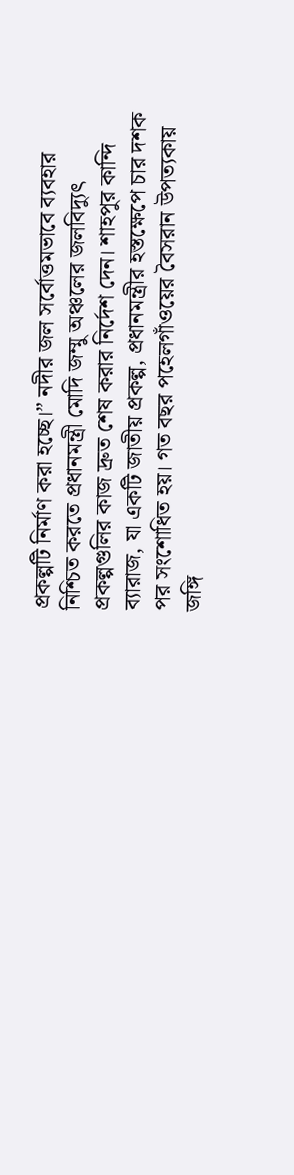প্রকল্পটি নির্মাণ করা হচ্ছে।” নদীর জল সর্বোত্তমভাবে ব্যবহার নিশ্চিত করতে প্রধানমন্ত্রী মোদি জম্মু অঞ্চলের জলবিদ্যুৎ প্রকল্পগুলির কাজ দ্রুত শেষ করার নির্দেশ দেন। শাহপুর কান্দি ব্যারাজ, যা একটি জাতীয় প্রকল্প, প্রধানমন্ত্রীর হস্তক্ষেপে চার দশক পর সংশোধিত হয়। গত বছর পহেলগাঁওয়ের বৈসরান উপত্যকায় জঙ্গি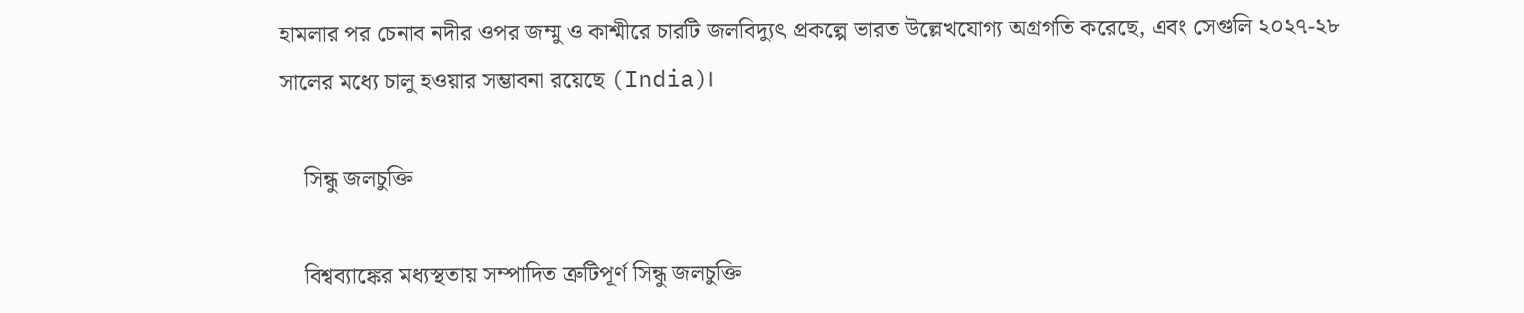হামলার পর চেনাব নদীর ওপর জম্মু ও কাশ্মীরে চারটি জলবিদ্যুৎ প্রকল্পে ভারত উল্লেখযোগ্য অগ্রগতি করেছে, এবং সেগুলি ২০২৭-২৮ সালের মধ্যে চালু হওয়ার সম্ভাবনা রয়েছে (India)।

    সিন্ধু জলচুক্তি

    বিশ্বব্যাঙ্কের মধ্যস্থতায় সম্পাদিত ত্রুটিপূর্ণ সিন্ধু জলচুক্তি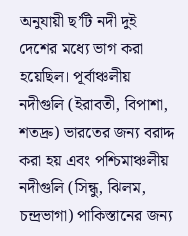অনুযায়ী ছ’টি নদী দুই দেশের মধ্যে ভাগ করা হয়েছিল। পূর্বাঞ্চলীয় নদীগুলি (ইরাবতী, বিপাশা, শতদ্রু) ভারতের জন্য বরাদ্দ করা হয় এবং পশ্চিমাঞ্চলীয় নদীগুলি (সিন্ধু, ঝিলম, চন্দ্রভাগা) পাকিস্তানের জন্য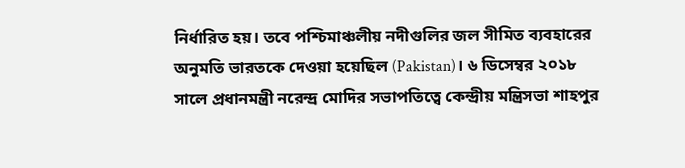নির্ধারিত হয়। তবে পশ্চিমাঞ্চলীয় নদীগুলির জল সীমিত ব্যবহারের অনুমতি ভারতকে দেওয়া হয়েছিল (Pakistan)। ৬ ডিসেম্বর ২০১৮ সালে প্রধানমন্ত্রী নরেন্দ্র মোদির সভাপতিত্বে কেন্দ্রীয় মন্ত্রিসভা শাহপুর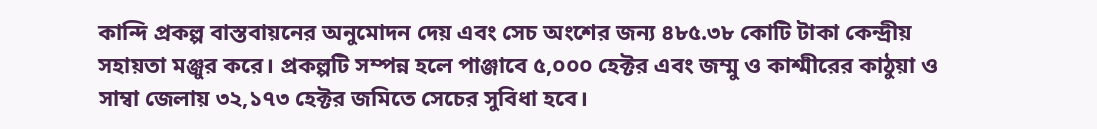কান্দি প্রকল্প বাস্তবায়নের অনুমোদন দেয় এবং সেচ অংশের জন্য ৪৮৫.৩৮ কোটি টাকা কেন্দ্রীয় সহায়তা মঞ্জুর করে। প্রকল্পটি সম্পন্ন হলে পাঞ্জাবে ৫,০০০ হেক্টর এবং জম্মু ও কাশ্মীরের কাঠুয়া ও সাম্বা জেলায় ৩২,১৭৩ হেক্টর জমিতে সেচের সুবিধা হবে।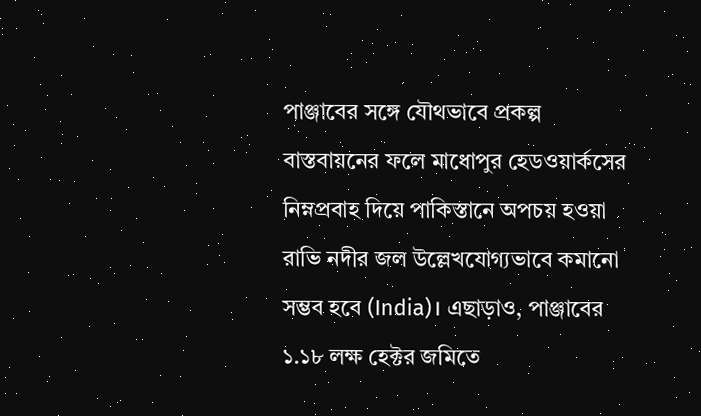পাঞ্জাবের সঙ্গে যৌথভাবে প্রকল্প বাস্তবায়নের ফলে মাধোপুর হেডওয়ার্কসের নিম্নপ্রবাহ দিয়ে পাকিস্তানে অপচয় হওয়া রাভি নদীর জল উল্লেখযোগ্যভাবে কমানো সম্ভব হবে (India)। এছাড়াও, পাঞ্জাবের ১.১৮ লক্ষ হেক্টর জমিতে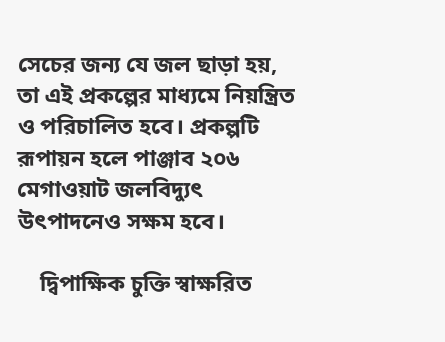সেচের জন্য যে জল ছাড়া হয়, তা এই প্রকল্পের মাধ্যমে নিয়ন্ত্রিত ও পরিচালিত হবে। প্রকল্পটি রূপায়ন হলে পাঞ্জাব ২০৬ মেগাওয়াট জলবিদ্যুৎ উৎপাদনেও সক্ষম হবে।

    দ্বিপাক্ষিক চুক্তি স্বাক্ষরিত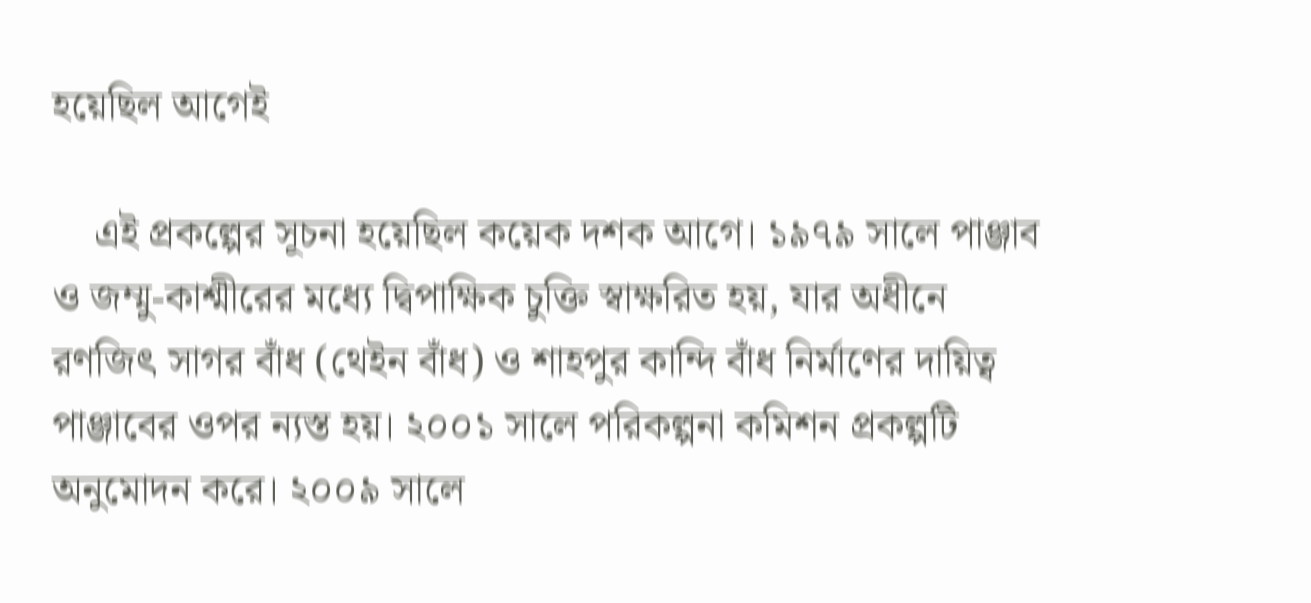হয়েছিল আগেই

    এই প্রকল্পের সূচনা হয়েছিল কয়েক দশক আগে। ১৯৭৯ সালে পাঞ্জাব ও জম্মু-কাশ্মীরের মধ্যে দ্বিপাক্ষিক চুক্তি স্বাক্ষরিত হয়, যার অধীনে রণজিৎ সাগর বাঁধ (থেইন বাঁধ) ও শাহপুর কান্দি বাঁধ নির্মাণের দায়িত্ব পাঞ্জাবের ওপর ন্যস্ত হয়। ২০০১ সালে পরিকল্পনা কমিশন প্রকল্পটি অনুমোদন করে। ২০০৯ সালে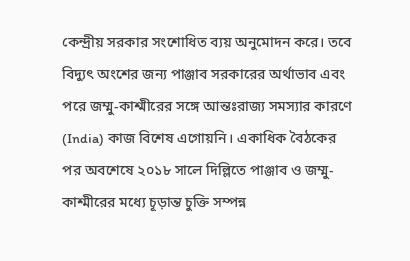কেন্দ্রীয় সরকার সংশোধিত ব্যয় অনুমোদন করে। তবে বিদ্যুৎ অংশের জন্য পাঞ্জাব সরকারের অর্থাভাব এবং পরে জম্মু-কাশ্মীরের সঙ্গে আন্তঃরাজ্য সমস্যার কারণে (India) কাজ বিশেষ এগোয়নি। একাধিক বৈঠকের পর অবশেষে ২০১৮ সালে দিল্লিতে পাঞ্জাব ও জম্মু-কাশ্মীরের মধ্যে চূড়ান্ত চুক্তি সম্পন্ন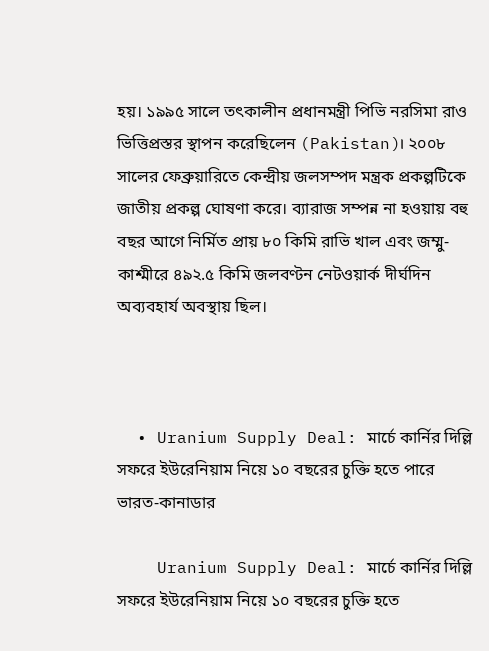হয়। ১৯৯৫ সালে তৎকালীন প্রধানমন্ত্রী পিভি নরসিমা রাও ভিত্তিপ্রস্তর স্থাপন করেছিলেন (Pakistan)। ২০০৮ সালের ফেব্রুয়ারিতে কেন্দ্রীয় জলসম্পদ মন্ত্রক প্রকল্পটিকে জাতীয় প্রকল্প ঘোষণা করে। ব্যারাজ সম্পন্ন না হওয়ায় বহু বছর আগে নির্মিত প্রায় ৮০ কিমি রাভি খাল এবং জম্মু-কাশ্মীরে ৪৯২.৫ কিমি জলবণ্টন নেটওয়ার্ক দীর্ঘদিন অব্যবহার্য অবস্থায় ছিল।



  • Uranium Supply Deal: মার্চে কার্নির দিল্লি সফরে ইউরেনিয়াম নিয়ে ১০ বছরের চুক্তি হতে পারে ভারত-কানাডার

    Uranium Supply Deal: মার্চে কার্নির দিল্লি সফরে ইউরেনিয়াম নিয়ে ১০ বছরের চুক্তি হতে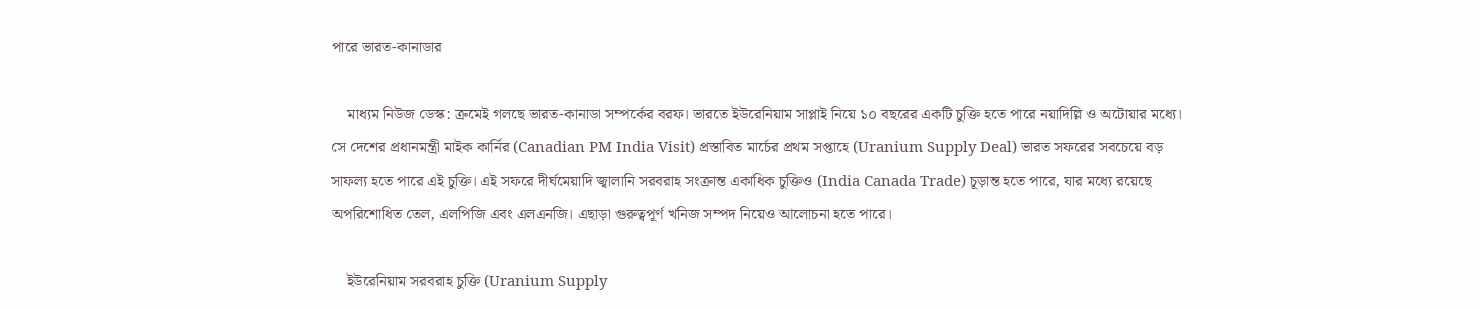পারে ভারত-কানাডার

    মাধ্যম নিউজ ডেস্ক: ক্রমেই গলছে ভারত-কানাডা সম্পর্কের বরফ। ভারতে ইউরেনিয়াম সাপ্লাই নিয়ে ১০ বছরের একটি চুক্তি হতে পারে নয়াদিল্লি ও অটোয়ার মধ্যে। সে দেশের প্রধানমন্ত্রী মাইক কার্নির (Canadian PM India Visit) প্রস্তাবিত মার্চের প্রথম সপ্তাহে (Uranium Supply Deal) ভারত সফরের সবচেয়ে বড় সাফল্য হতে পারে এই চুক্তি। এই সফরে দীর্ঘমেয়াদি জ্বালানি সরবরাহ সংক্রান্ত একাধিক চুক্তিও (India Canada Trade) চূড়ান্ত হতে পারে, যার মধ্যে রয়েছে অপরিশোধিত তেল, এলপিজি এবং এলএনজি। এছাড়া গুরুত্বপূর্ণ খনিজ সম্পদ নিয়েও আলোচনা হতে পারে।

    ইউরেনিয়াম সরবরাহ চুক্তি (Uranium Supply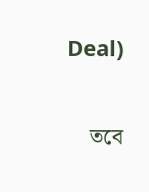Deal)

    তবে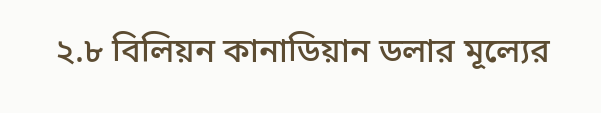২.৮ বিলিয়ন কানাডিয়ান ডলার মূল্যের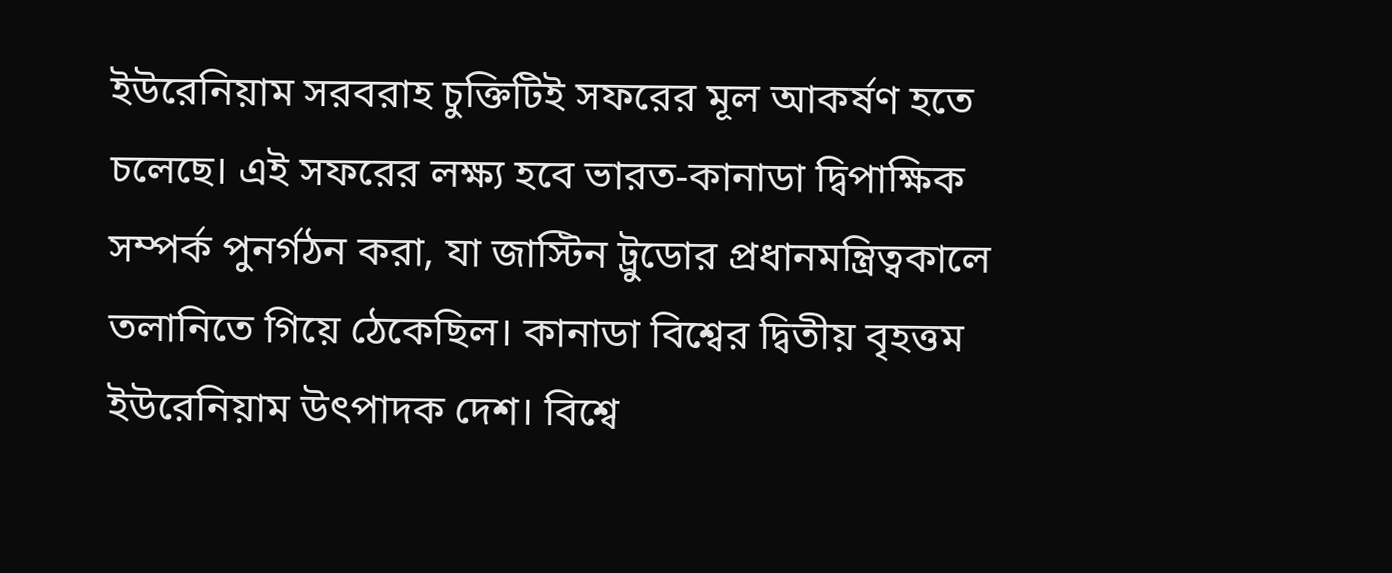ইউরেনিয়াম সরবরাহ চুক্তিটিই সফরের মূল আকর্ষণ হতে চলেছে। এই সফরের লক্ষ্য হবে ভারত-কানাডা দ্বিপাক্ষিক সম্পর্ক পুনর্গঠন করা, যা জাস্টিন ট্রুডোর প্রধানমন্ত্রিত্বকালে তলানিতে গিয়ে ঠেকেছিল। কানাডা বিশ্বের দ্বিতীয় বৃহত্তম ইউরেনিয়াম উৎপাদক দেশ। বিশ্বে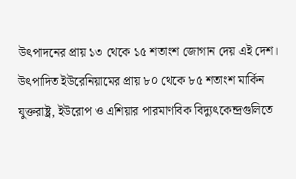উৎপাদনের প্রায় ১৩ থেকে ১৫ শতাংশ জোগান দেয় এই দেশ। উৎপাদিত ইউরেনিয়ামের প্রায় ৮০ থেকে ৮৫ শতাংশ মার্কিন যুক্তরাষ্ট্র, ইউরোপ ও এশিয়ার পারমাণবিক বিদ্যুৎকেন্দ্রগুলিতে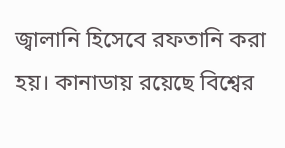জ্বালানি হিসেবে রফতানি করা হয়। কানাডায় রয়েছে বিশ্বের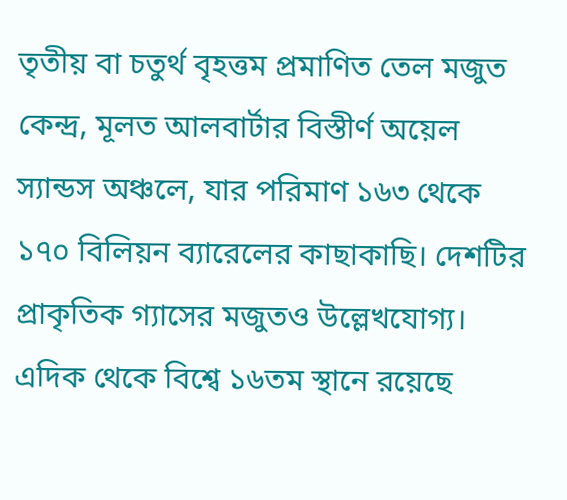তৃতীয় বা চতুর্থ বৃহত্তম প্রমাণিত তেল মজুত কেন্দ্র, মূলত আলবার্টার বিস্তীর্ণ অয়েল স্যান্ডস অঞ্চলে, যার পরিমাণ ১৬৩ থেকে ১৭০ বিলিয়ন ব্যারেলের কাছাকাছি। দেশটির প্রাকৃতিক গ্যাসের মজুতও উল্লেখযোগ্য। এদিক থেকে বিশ্বে ১৬তম স্থানে রয়েছে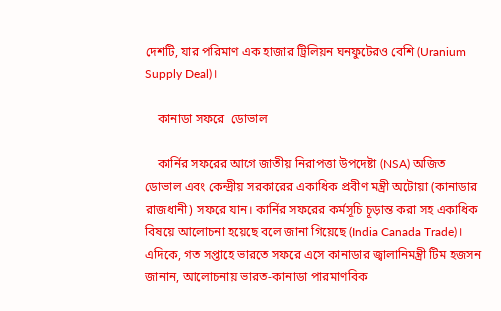দেশটি, যার পরিমাণ এক হাজার ট্রিলিয়ন ঘনফুটেরও বেশি (Uranium Supply Deal)।

    কানাডা সফরে  ডোভাল

    কার্নির সফরের আগে জাতীয় নিরাপত্তা উপদেষ্টা (NSA) অজিত ডোভাল এবং কেন্দ্রীয় সরকারের একাধিক প্রবীণ মন্ত্রী অটোয়া (কানাডার রাজধানী) সফরে যান। কার্নির সফরের কর্মসূচি চূড়ান্ত করা সহ একাধিক বিষয়ে আলোচনা হয়েছে বলে জানা গিয়েছে (India Canada Trade)। এদিকে, গত সপ্তাহে ভারতে সফরে এসে কানাডার জ্বালানিমন্ত্রী টিম হজসন জানান, আলোচনায় ভারত-কানাডা পারমাণবিক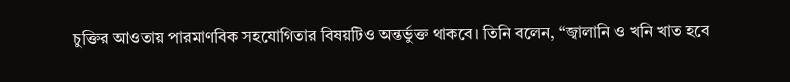চুক্তির আওতায় পারমাণবিক সহযোগিতার বিষয়টিও অন্তর্ভুক্ত থাকবে। তিনি বলেন, “জ্বালানি ও খনি খাত হবে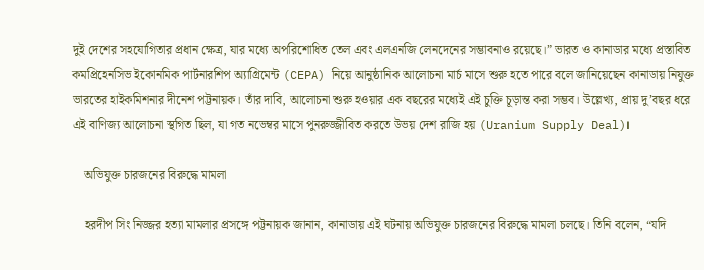দুই দেশের সহযোগিতার প্রধান ক্ষেত্র, যার মধ্যে অপরিশোধিত তেল এবং এলএনজি লেনদেনের সম্ভাবনাও রয়েছে।” ভারত ও কানাডার মধ্যে প্রস্তাবিত কমপ্রিহেনসিভ ইকোনমিক পার্টনারশিপ অ্যাগ্রিমেন্ট (CEPA) নিয়ে আনুষ্ঠানিক আলোচনা মার্চ মাসে শুরু হতে পারে বলে জানিয়েছেন কানাডায় নিযুক্ত ভারতের হাইকমিশনার দীনেশ পট্টনায়ক। তাঁর দাবি, আলোচনা শুরু হওয়ার এক বছরের মধ্যেই এই চুক্তি চূড়ান্ত করা সম্ভব। উল্লেখ্য, প্রায় দু’বছর ধরে এই বাণিজ্য আলোচনা স্থগিত ছিল, যা গত নভেম্বর মাসে পুনরুজ্জীবিত করতে উভয় দেশ রাজি হয় (Uranium Supply Deal)।

    অভিযুক্ত চারজনের বিরুদ্ধে মামলা

    হরদীপ সিং নিজ্জর হত্যা মামলার প্রসঙ্গে পট্টনায়ক জানান, কানাডায় এই ঘটনায় অভিযুক্ত চারজনের বিরুদ্ধে মামলা চলছে। তিনি বলেন, “যদি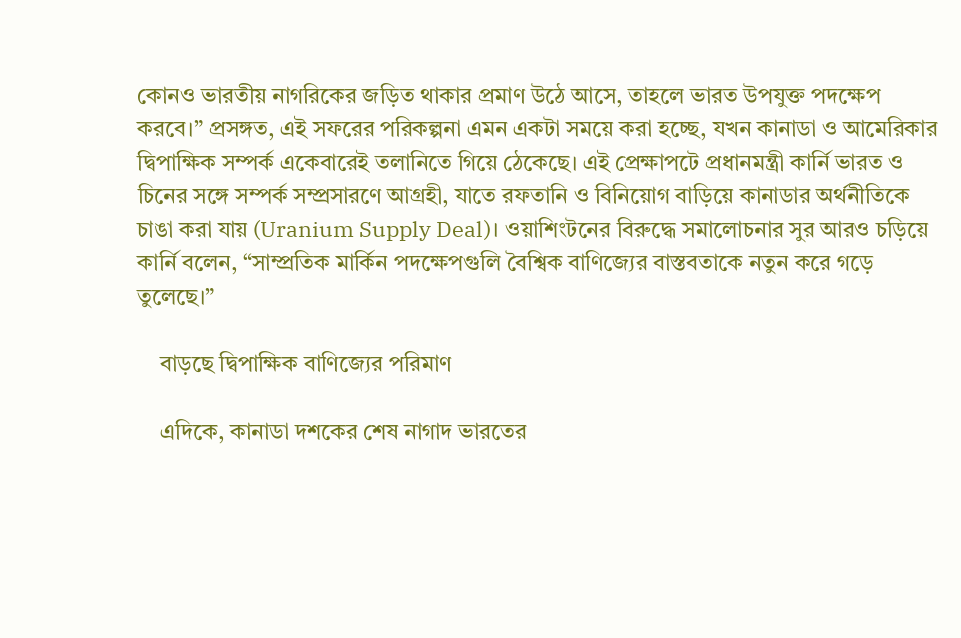কোনও ভারতীয় নাগরিকের জড়িত থাকার প্রমাণ উঠে আসে, তাহলে ভারত উপযুক্ত পদক্ষেপ করবে।” প্রসঙ্গত, এই সফরের পরিকল্পনা এমন একটা সময়ে করা হচ্ছে, যখন কানাডা ও আমেরিকার দ্বিপাক্ষিক সম্পর্ক একেবারেই তলানিতে গিয়ে ঠেকেছে। এই প্রেক্ষাপটে প্রধানমন্ত্রী কার্নি ভারত ও চিনের সঙ্গে সম্পর্ক সম্প্রসারণে আগ্রহী, যাতে রফতানি ও বিনিয়োগ বাড়িয়ে কানাডার অর্থনীতিকে চাঙা করা যায় (Uranium Supply Deal)। ওয়াশিংটনের বিরুদ্ধে সমালোচনার সুর আরও চড়িয়ে কার্নি বলেন, “সাম্প্রতিক মার্কিন পদক্ষেপগুলি বৈশ্বিক বাণিজ্যের বাস্তবতাকে নতুন করে গড়ে তুলেছে।”

    বাড়ছে দ্বিপাক্ষিক বাণিজ্যের পরিমাণ

    এদিকে, কানাডা দশকের শেষ নাগাদ ভারতের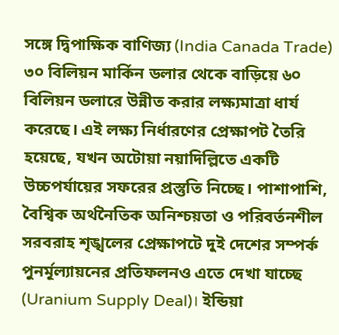সঙ্গে দ্বিপাক্ষিক বাণিজ্য (India Canada Trade) ৩০ বিলিয়ন মার্কিন ডলার থেকে বাড়িয়ে ৬০ বিলিয়ন ডলারে উন্নীত করার লক্ষ্যমাত্রা ধার্য করেছে। এই লক্ষ্য নির্ধারণের প্রেক্ষাপট তৈরি হয়েছে, যখন অটোয়া নয়াদিল্লিতে একটি উচ্চপর্যায়ের সফরের প্রস্তুতি নিচ্ছে। পাশাপাশি, বৈশ্বিক অর্থনৈতিক অনিশ্চয়তা ও পরিবর্তনশীল সরবরাহ শৃঙ্খলের প্রেক্ষাপটে দুই দেশের সম্পর্ক পুনর্মূল্যায়নের প্রতিফলনও এতে দেখা যাচ্ছে (Uranium Supply Deal)। ইন্ডিয়া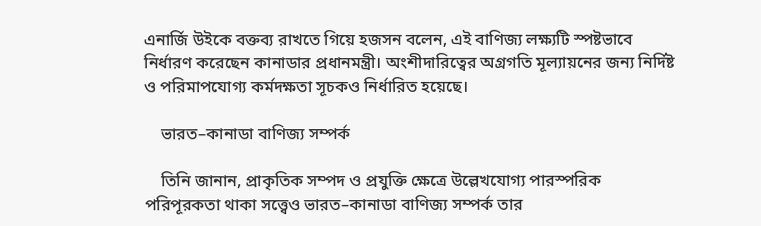এনার্জি উইকে বক্তব্য রাখতে গিয়ে হজসন বলেন, এই বাণিজ্য লক্ষ্যটি স্পষ্টভাবে নির্ধারণ করেছেন কানাডার প্রধানমন্ত্রী। অংশীদারিত্বের অগ্রগতি মূল্যায়নের জন্য নির্দিষ্ট ও পরিমাপযোগ্য কর্মদক্ষতা সূচকও নির্ধারিত হয়েছে।

    ভারত–কানাডা বাণিজ্য সম্পর্ক

    তিনি জানান, প্রাকৃতিক সম্পদ ও প্রযুক্তি ক্ষেত্রে উল্লেখযোগ্য পারস্পরিক পরিপূরকতা থাকা সত্ত্বেও ভারত–কানাডা বাণিজ্য সম্পর্ক তার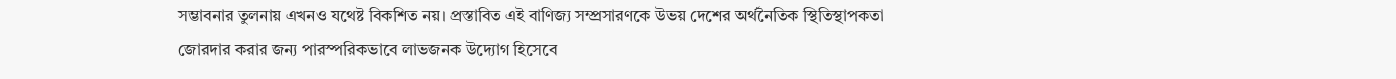সম্ভাবনার তুলনায় এখনও যথেষ্ট বিকশিত নয়। প্রস্তাবিত এই বাণিজ্য সম্প্রসারণকে উভয় দেশের অর্থনৈতিক স্থিতিস্থাপকতা জোরদার করার জন্য পারস্পরিকভাবে লাভজনক উদ্যোগ হিসেবে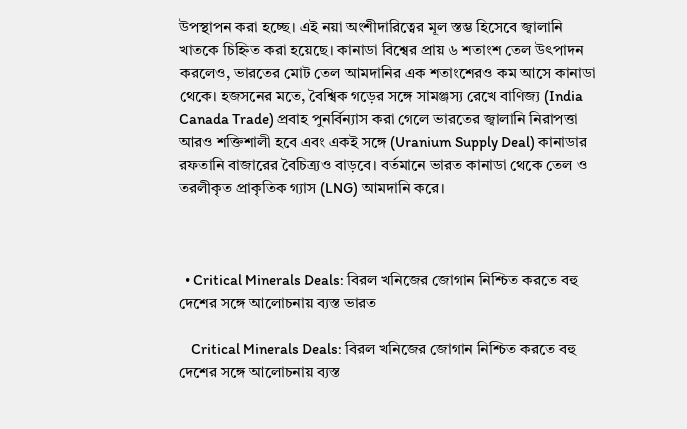উপস্থাপন করা হচ্ছে। এই নয়া অংশীদারিত্বের মূল স্তম্ভ হিসেবে জ্বালানি খাতকে চিহ্নিত করা হয়েছে। কানাডা বিশ্বের প্রায় ৬ শতাংশ তেল উৎপাদন করলেও, ভারতের মোট তেল আমদানির এক শতাংশেরও কম আসে কানাডা থেকে। হজসনের মতে, বৈশ্বিক গড়ের সঙ্গে সামঞ্জস্য রেখে বাণিজ্য (India Canada Trade) প্রবাহ পুনর্বিন্যাস করা গেলে ভারতের জ্বালানি নিরাপত্তা আরও শক্তিশালী হবে এবং একই সঙ্গে (Uranium Supply Deal) কানাডার রফতানি বাজারের বৈচিত্র্যও বাড়বে। বর্তমানে ভারত কানাডা থেকে তেল ও তরলীকৃত প্রাকৃতিক গ্যাস (LNG) আমদানি করে।



  • Critical Minerals Deals: বিরল খনিজের জোগান নিশ্চিত করতে বহু দেশের সঙ্গে আলোচনায় ব্যস্ত ভারত

    Critical Minerals Deals: বিরল খনিজের জোগান নিশ্চিত করতে বহু দেশের সঙ্গে আলোচনায় ব্যস্ত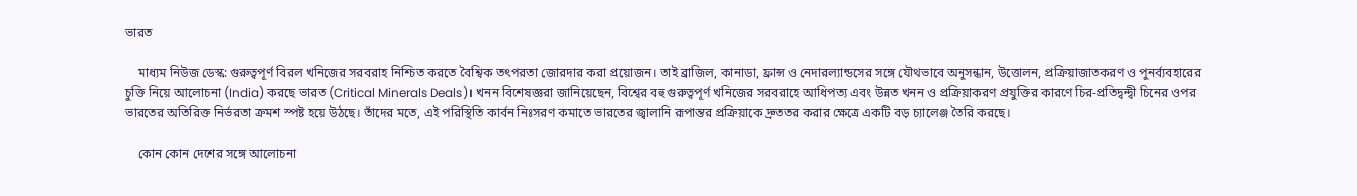ভারত

    মাধ্যম নিউজ ডেস্ক: গুরুত্বপূর্ণ বিরল খনিজের সরবরাহ নিশ্চিত করতে বৈশ্বিক তৎপরতা জোরদার করা প্রয়োজন। তাই ব্রাজিল, কানাডা, ফ্রান্স ও নেদারল্যান্ডসের সঙ্গে যৌথভাবে অনুসন্ধান, উত্তোলন, প্রক্রিয়াজাতকরণ ও পুনর্ব্যবহারের চুক্তি নিয়ে আলোচনা (India) করছে ভারত (Critical Minerals Deals)। খনন বিশেষজ্ঞরা জানিয়েছেন, বিশ্বের বহু গুরুত্বপূর্ণ খনিজের সরবরাহে আধিপত্য এবং উন্নত খনন ও প্রক্রিয়াকরণ প্রযুক্তির কারণে চির-প্রতিদ্বন্দ্বী চিনের ওপর ভারতের অতিরিক্ত নির্ভরতা ক্রমশ স্পষ্ট হয়ে উঠছে। তাঁদের মতে, এই পরিস্থিতি কার্বন নিঃসরণ কমাতে ভারতের জ্বালানি রূপান্তর প্রক্রিয়াকে দ্রুততর করার ক্ষেত্রে একটি বড় চ্যালেঞ্জ তৈরি করছে।

    কোন কোন দেশের সঙ্গে আলোচনা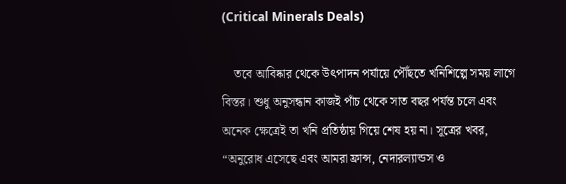(Critical Minerals Deals)

    তবে আবিষ্কার থেকে উৎপাদন পর্যায়ে পৌঁছতে খনিশিল্পে সময় লাগে বিস্তর। শুধু অনুসন্ধান কাজই পাঁচ থেকে সাত বছর পর্যন্ত চলে এবং অনেক ক্ষেত্রেই তা খনি প্রতিষ্ঠায় গিয়ে শেষ হয় না। সূত্রের খবর, “অনুরোধ এসেছে এবং আমরা ফ্রান্স, নেদারল্যান্ডস ও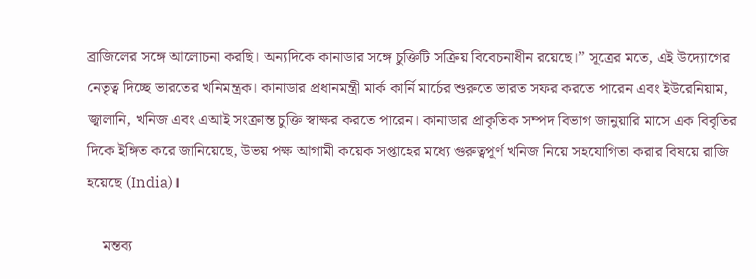ব্রাজিলের সঙ্গে আলোচনা করছি। অন্যদিকে কানাডার সঙ্গে চুক্তিটি সক্রিয় বিবেচনাধীন রয়েছে।” সূত্রের মতে, এই উদ্যোগের নেতৃত্ব দিচ্ছে ভারতের খনিমন্ত্রক। কানাডার প্রধানমন্ত্রী মার্ক কার্নি মার্চের শুরুতে ভারত সফর করতে পারেন এবং ইউরেনিয়াম, জ্বালানি, খনিজ এবং এআই সংক্রান্ত চুক্তি স্বাক্ষর করতে পারেন। কানাডার প্রাকৃতিক সম্পদ বিভাগ জানুয়ারি মাসে এক বিবৃতির দিকে ইঙ্গিত করে জানিয়েছে, উভয় পক্ষ আগামী কয়েক সপ্তাহের মধ্যে গুরুত্বপূর্ণ খনিজ নিয়ে সহযোগিতা করার বিষয়ে রাজি হয়েছে (India)।

    মন্তব্য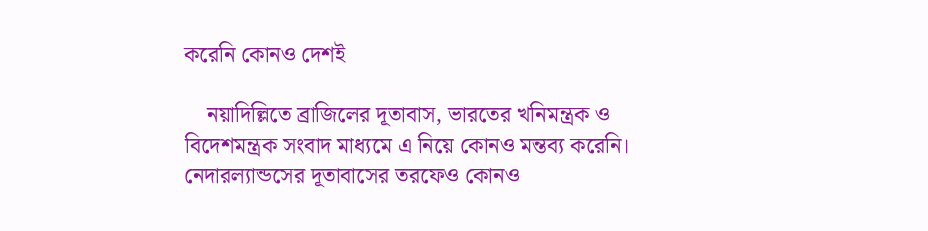করেনি কোনও দেশই

    নয়াদিল্লিতে ব্রাজিলের দূতাবাস, ভারতের খনিমন্ত্রক ও বিদেশমন্ত্রক সংবাদ মাধ্যমে এ নিয়ে কোনও মন্তব্য করেনি। নেদারল্যান্ডসের দূতাবাসের তরফেও কোনও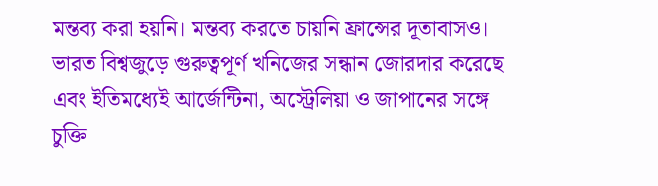মন্তব্য করা হয়নি। মন্তব্য করতে চায়নি ফ্রান্সের দূতাবাসও। ভারত বিশ্বজুড়ে গুরুত্বপূর্ণ খনিজের সন্ধান জোরদার করেছে এবং ইতিমধ্যেই আর্জেন্টিনা, অস্ট্রেলিয়া ও জাপানের সঙ্গে চুক্তি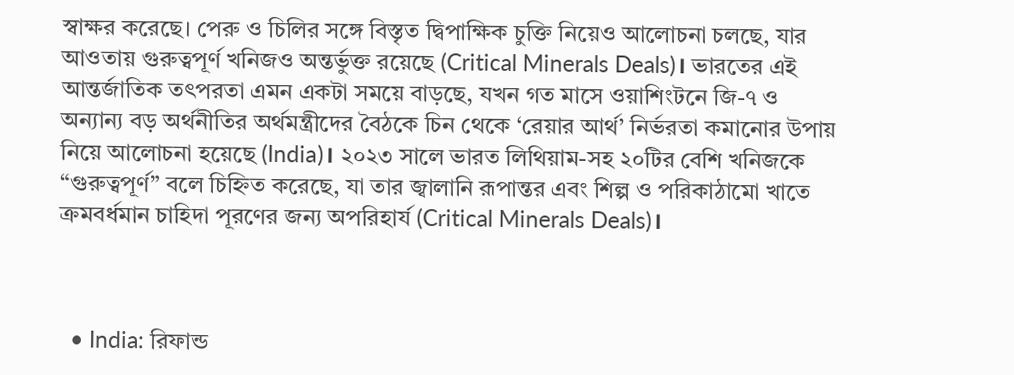স্বাক্ষর করেছে। পেরু ও চিলির সঙ্গে বিস্তৃত দ্বিপাক্ষিক চুক্তি নিয়েও আলোচনা চলছে, যার আওতায় গুরুত্বপূর্ণ খনিজও অন্তর্ভুক্ত রয়েছে (Critical Minerals Deals)। ভারতের এই আন্তর্জাতিক তৎপরতা এমন একটা সময়ে বাড়ছে, যখন গত মাসে ওয়াশিংটনে জি-৭ ও অন্যান্য বড় অর্থনীতির অর্থমন্ত্রীদের বৈঠকে চিন থেকে ‘রেয়ার আর্থ’ নির্ভরতা কমানোর উপায় নিয়ে আলোচনা হয়েছে (India)। ২০২৩ সালে ভারত লিথিয়াম-সহ ২০টির বেশি খনিজকে “গুরুত্বপূর্ণ” বলে চিহ্নিত করেছে, যা তার জ্বালানি রূপান্তর এবং শিল্প ও পরিকাঠামো খাতে ক্রমবর্ধমান চাহিদা পূরণের জন্য অপরিহার্য (Critical Minerals Deals)।



  • India: রিফান্ড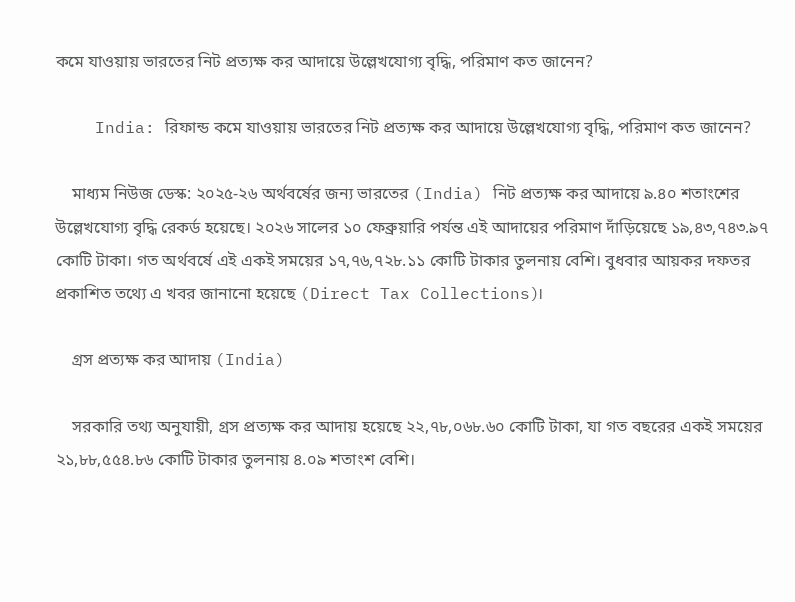কমে যাওয়ায় ভারতের নিট প্রত্যক্ষ কর আদায়ে উল্লেখযোগ্য বৃদ্ধি, পরিমাণ কত জানেন?

    India: রিফান্ড কমে যাওয়ায় ভারতের নিট প্রত্যক্ষ কর আদায়ে উল্লেখযোগ্য বৃদ্ধি, পরিমাণ কত জানেন?

    মাধ্যম নিউজ ডেস্ক: ২০২৫-২৬ অর্থবর্ষের জন্য ভারতের (India) নিট প্রত্যক্ষ কর আদায়ে ৯.৪০ শতাংশের উল্লেখযোগ্য বৃদ্ধি রেকর্ড হয়েছে। ২০২৬ সালের ১০ ফেব্রুয়ারি পর্যন্ত এই আদায়ের পরিমাণ দাঁড়িয়েছে ১৯,৪৩,৭৪৩.৯৭ কোটি টাকা। গত অর্থবর্ষে এই একই সময়ের ১৭,৭৬,৭২৮.১১ কোটি টাকার তুলনায় বেশি। বুধবার আয়কর দফতর প্রকাশিত তথ্যে এ খবর জানানো হয়েছে (Direct Tax Collections)।

    গ্রস প্রত্যক্ষ কর আদায় (India)

    সরকারি তথ্য অনুযায়ী, গ্রস প্রত্যক্ষ কর আদায় হয়েছে ২২,৭৮,০৬৮.৬০ কোটি টাকা, যা গত বছরের একই সময়ের ২১,৮৮,৫৫৪.৮৬ কোটি টাকার তুলনায় ৪.০৯ শতাংশ বেশি।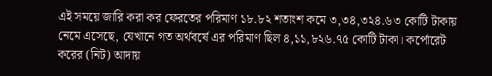এই সময়ে জারি করা কর ফেরতের পরিমাণ ১৮.৮২ শতাংশ কমে ৩,৩৪,৩২৪.৬৩ কোটি টাকায় নেমে এসেছে, যেখানে গত অর্থবর্ষে এর পরিমাণ ছিল ৪,১১,৮২৬.৭৫ কোটি টাকা। কর্পোরেট করের (নিট) আদায়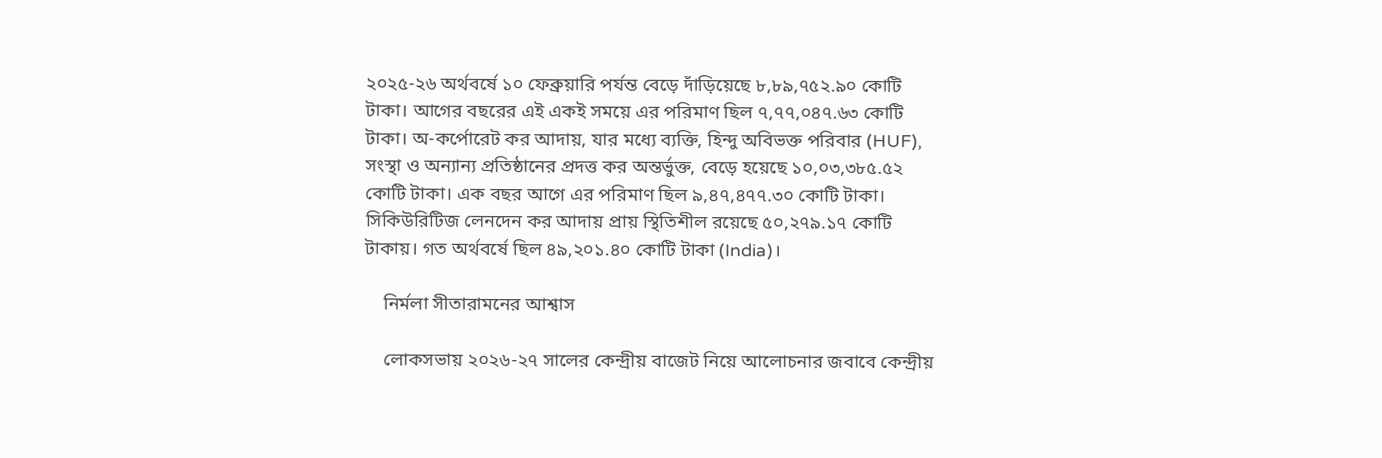২০২৫-২৬ অর্থবর্ষে ১০ ফেব্রুয়ারি পর্যন্ত বেড়ে দাঁড়িয়েছে ৮,৮৯,৭৫২.৯০ কোটি টাকা। আগের বছরের এই একই সময়ে এর পরিমাণ ছিল ৭,৭৭,০৪৭.৬৩ কোটি টাকা। অ-কর্পোরেট কর আদায়, যার মধ্যে ব্যক্তি, হিন্দু অবিভক্ত পরিবার (HUF), সংস্থা ও অন্যান্য প্রতিষ্ঠানের প্রদত্ত কর অন্তর্ভুক্ত, বেড়ে হয়েছে ১০,০৩,৩৮৫.৫২ কোটি টাকা। এক বছর আগে এর পরিমাণ ছিল ৯,৪৭,৪৭৭.৩০ কোটি টাকা। সিকিউরিটিজ লেনদেন কর আদায় প্রায় স্থিতিশীল রয়েছে ৫০,২৭৯.১৭ কোটি টাকায়। গত অর্থবর্ষে ছিল ৪৯,২০১.৪০ কোটি টাকা (India)।

    নির্মলা সীতারামনের আশ্বাস

    লোকসভায় ২০২৬-২৭ সালের কেন্দ্রীয় বাজেট নিয়ে আলোচনার জবাবে কেন্দ্রীয়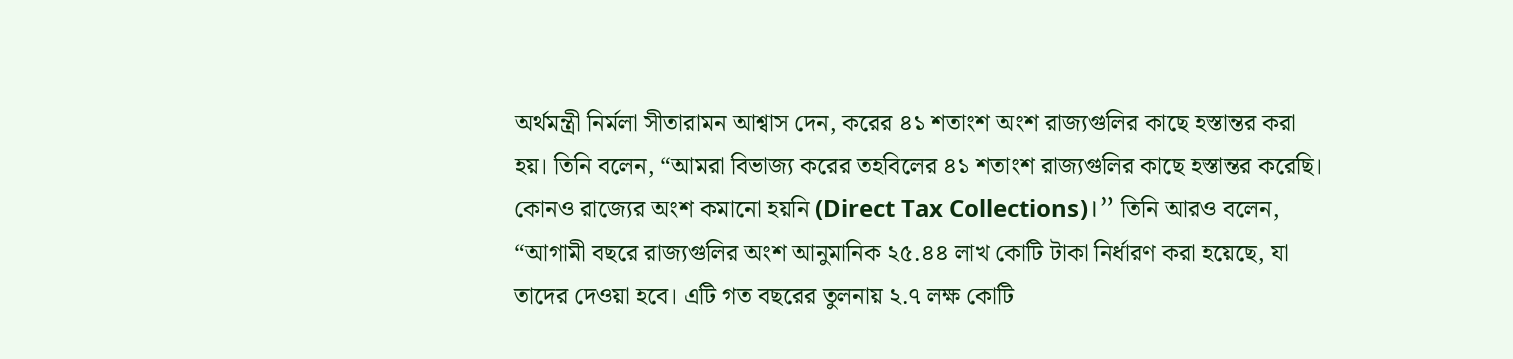অর্থমন্ত্রী নির্মলা সীতারামন আশ্বাস দেন, করের ৪১ শতাংশ অংশ রাজ্যগুলির কাছে হস্তান্তর করা হয়। তিনি বলেন, “আমরা বিভাজ্য করের তহবিলের ৪১ শতাংশ রাজ্যগুলির কাছে হস্তান্তর করেছি। কোনও রাজ্যের অংশ কমানো হয়নি (Direct Tax Collections)।” তিনি আরও বলেন, “আগামী বছরে রাজ্যগুলির অংশ আনুমানিক ২৫.৪৪ লাখ কোটি টাকা নির্ধারণ করা হয়েছে, যা তাদের দেওয়া হবে। এটি গত বছরের তুলনায় ২.৭ লক্ষ কোটি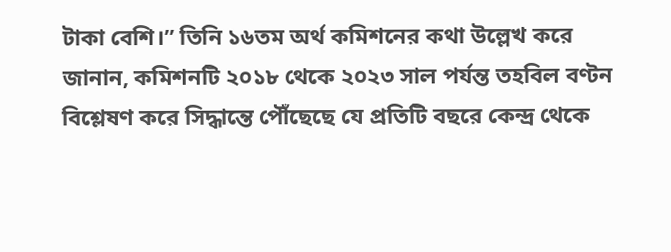টাকা বেশি।” তিনি ১৬তম অর্থ কমিশনের কথা উল্লেখ করে জানান, কমিশনটি ২০১৮ থেকে ২০২৩ সাল পর্যন্ত তহবিল বণ্টন বিশ্লেষণ করে সিদ্ধান্তে পৌঁছেছে যে প্রতিটি বছরে কেন্দ্র থেকে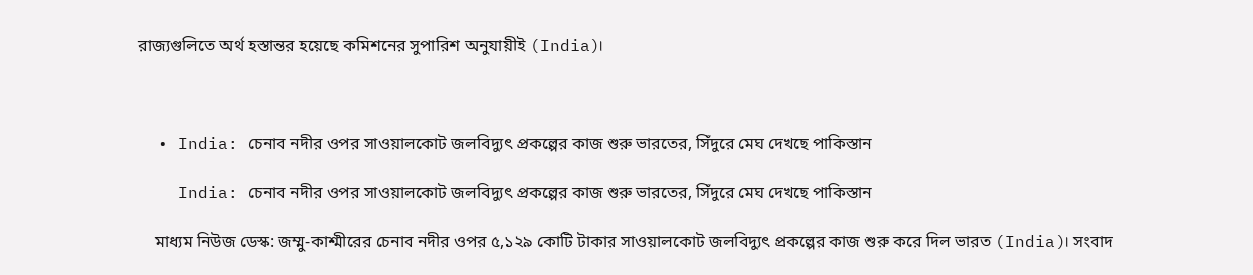রাজ্যগুলিতে অর্থ হস্তান্তর হয়েছে কমিশনের সুপারিশ অনুযায়ীই (India)।



  • India: চেনাব নদীর ওপর সাওয়ালকোট জলবিদ্যুৎ প্রকল্পের কাজ শুরু ভারতের, সিঁদুরে মেঘ দেখছে পাকিস্তান

    India: চেনাব নদীর ওপর সাওয়ালকোট জলবিদ্যুৎ প্রকল্পের কাজ শুরু ভারতের, সিঁদুরে মেঘ দেখছে পাকিস্তান

    মাধ্যম নিউজ ডেস্ক: জম্মু-কাশ্মীরের চেনাব নদীর ওপর ৫,১২৯ কোটি টাকার সাওয়ালকোট জলবিদ্যুৎ প্রকল্পের কাজ শুরু করে দিল ভারত (India)। সংবাদ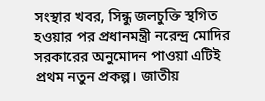সংস্থার খবর, সিন্ধু জলচুক্তি স্থগিত হওয়ার পর প্রধানমন্ত্রী নরেন্দ্র মোদির সরকারের অনুমোদন পাওয়া এটিই প্রথম নতুন প্রকল্প। জাতীয়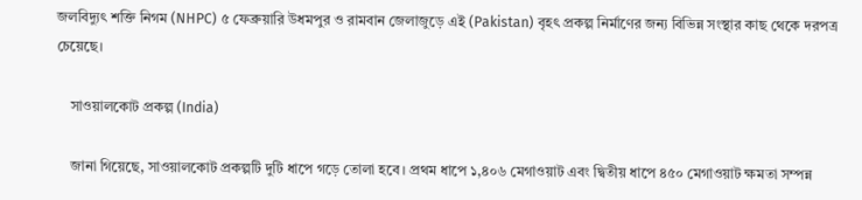জলবিদ্যুৎ শক্তি নিগম (NHPC) ৫ ফেব্রুয়ারি উধমপুর ও রামবান জেলাজুড়ে এই (Pakistan) বৃহৎ প্রকল্প নির্মাণের জন্য বিভিন্ন সংস্থার কাছ থেকে দরপত্র চেয়েছে।

    সাওয়ালকোট প্রকল্প (India)

    জানা গিয়েছে, সাওয়ালকোট প্রকল্পটি দুটি ধাপে গড়ে তোলা হবে। প্রথম ধাপে ১,৪০৬ মেগাওয়াট এবং দ্বিতীয় ধাপে ৪৫০ মেগাওয়াট ক্ষমতা সম্পন্ন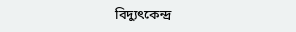বিদ্যুৎকেন্দ্র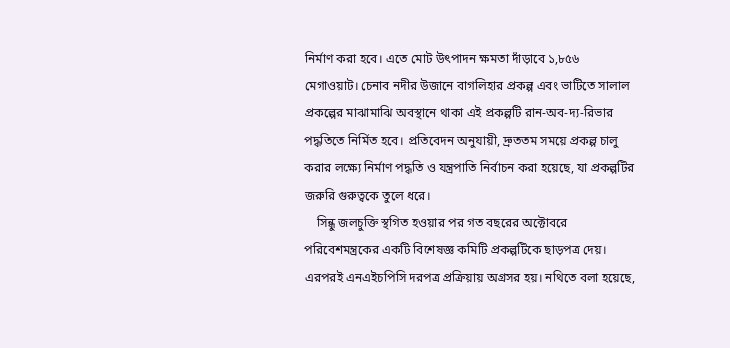নির্মাণ করা হবে। এতে মোট উৎপাদন ক্ষমতা দাঁড়াবে ১,৮৫৬ মেগাওয়াট। চেনাব নদীর উজানে বাগলিহার প্রকল্প এবং ভাটিতে সালাল প্রকল্পের মাঝামাঝি অবস্থানে থাকা এই প্রকল্পটি রান-অব-দ্য-রিভার পদ্ধতিতে নির্মিত হবে। প্রতিবেদন অনুযায়ী, দ্রুততম সময়ে প্রকল্প চালু করার লক্ষ্যে নির্মাণ পদ্ধতি ও যন্ত্রপাতি নির্বাচন করা হয়েছে, যা প্রকল্পটির জরুরি গুরুত্বকে তুলে ধরে।
    সিন্ধু জলচুক্তি স্থগিত হওয়ার পর গত বছরের অক্টোবরে পরিবেশমন্ত্রকের একটি বিশেষজ্ঞ কমিটি প্রকল্পটিকে ছাড়পত্র দেয়। এরপরই এনএইচপিসি দরপত্র প্রক্রিয়ায় অগ্রসর হয়। নথিতে বলা হয়েছে,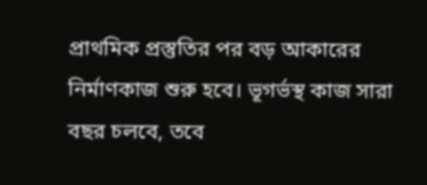প্রাথমিক প্রস্তুতির পর বড় আকারের নির্মাণকাজ শুরু হবে। ভূগর্ভস্থ কাজ সারা বছর চলবে, তবে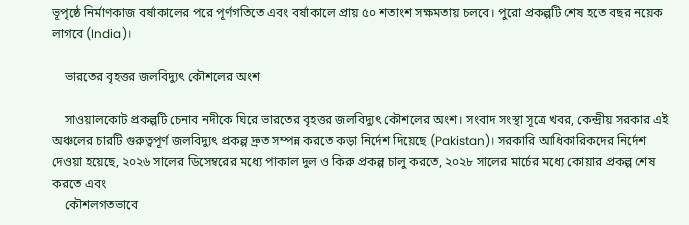ভূপৃষ্ঠে নির্মাণকাজ বর্ষাকালের পরে পূর্ণগতিতে এবং বর্ষাকালে প্রায় ৫০ শতাংশ সক্ষমতায় চলবে। পুরো প্রকল্পটি শেষ হতে বছর নয়েক লাগবে (India)।

    ভারতের বৃহত্তর জলবিদ্যুৎ কৌশলের অংশ

    সাওয়ালকোট প্রকল্পটি চেনাব নদীকে ঘিরে ভারতের বৃহত্তর জলবিদ্যুৎ কৌশলের অংশ। সংবাদ সংস্থা সূত্রে খবর, কেন্দ্রীয় সরকার এই অঞ্চলের চারটি গুরুত্বপূর্ণ জলবিদ্যুৎ প্রকল্প দ্রুত সম্পন্ন করতে কড়া নির্দেশ দিয়েছে (Pakistan)। সরকারি আধিকারিকদের নির্দেশ দেওয়া হয়েছে, ২০২৬ সালের ডিসেম্বরের মধ্যে পাকাল দুল ও কিরু প্রকল্প চালু করতে, ২০২৮ সালের মার্চের মধ্যে কোয়ার প্রকল্প শেষ করতে এবং
    কৌশলগতভাবে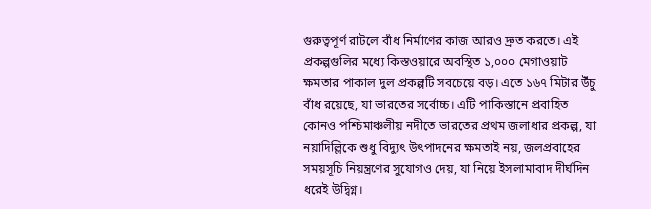গুরুত্বপূর্ণ রাটলে বাঁধ নির্মাণের কাজ আরও দ্রুত করতে। এই প্রকল্পগুলির মধ্যে কিস্তওয়ারে অবস্থিত ১,০০০ মেগাওয়াট ক্ষমতার পাকাল দুল প্রকল্পটি সবচেয়ে বড়। এতে ১৬৭ মিটার উঁচু বাঁধ রয়েছে, যা ভারতের সর্বোচ্চ। এটি পাকিস্তানে প্রবাহিত কোনও পশ্চিমাঞ্চলীয় নদীতে ভারতের প্রথম জলাধার প্রকল্প, যা নয়াদিল্লিকে শুধু বিদ্যুৎ উৎপাদনের ক্ষমতাই নয়, জলপ্রবাহের সময়সূচি নিয়ন্ত্রণের সুযোগও দেয়, যা নিয়ে ইসলামাবাদ দীর্ঘদিন ধরেই উদ্বিগ্ন।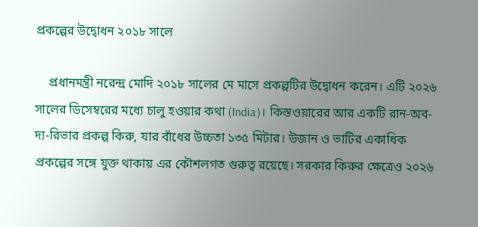প্রকল্পের উদ্বোধন ২০১৮ সালে

    প্রধানমন্ত্রী নরেন্দ্র মোদি ২০১৮ সালের মে মাসে প্রকল্পটির উদ্বোধন করেন। এটি ২০২৬ সালের ডিসেম্বরের মধ্যে চালু হওয়ার কথা (India)। কিস্তওয়ারের আর একটি রান-অব-দ্য-রিভার প্রকল্প কিরু, যার বাঁধের উচ্চতা ১৩৫ মিটার। উজান ও ভাটির একাধিক প্রকল্পের সঙ্গে যুক্ত থাকায় এর কৌশলগত গুরুত্ব রয়েছে। সরকার কিরুর ক্ষেত্রেও ২০২৬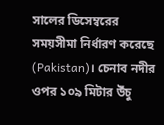সালের ডিসেম্বরের সময়সীমা নির্ধারণ করেছে (Pakistan)। চেনাব নদীর ওপর ১০৯ মিটার উঁচু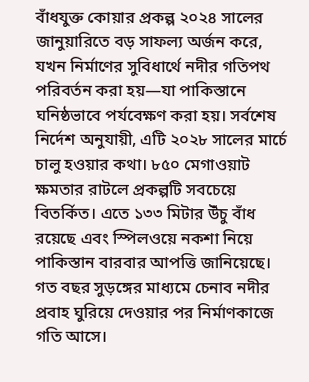বাঁধযুক্ত কোয়ার প্রকল্প ২০২৪ সালের জানুয়ারিতে বড় সাফল্য অর্জন করে, যখন নির্মাণের সুবিধার্থে নদীর গতিপথ পরিবর্তন করা হয়—যা পাকিস্তানে ঘনিষ্ঠভাবে পর্যবেক্ষণ করা হয়। সর্বশেষ নির্দেশ অনুযায়ী, এটি ২০২৮ সালের মার্চে চালু হওয়ার কথা। ৮৫০ মেগাওয়াট ক্ষমতার রাটলে প্রকল্পটি সবচেয়ে বিতর্কিত। এতে ১৩৩ মিটার উঁচু বাঁধ রয়েছে এবং স্পিলওয়ে নকশা নিয়ে পাকিস্তান বারবার আপত্তি জানিয়েছে। গত বছর সুড়ঙ্গের মাধ্যমে চেনাব নদীর প্রবাহ ঘুরিয়ে দেওয়ার পর নির্মাণকাজে গতি আসে।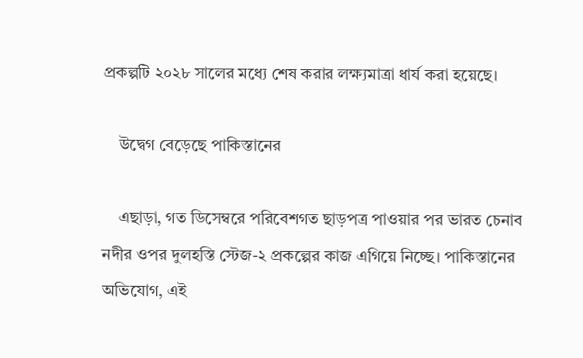প্রকল্পটি ২০২৮ সালের মধ্যে শেষ করার লক্ষ্যমাত্রা ধার্য করা হয়েছে।

    উদ্বেগ বেড়েছে পাকিস্তানের

    এছাড়া, গত ডিসেম্বরে পরিবেশগত ছাড়পত্র পাওয়ার পর ভারত চেনাব নদীর ওপর দুলহস্তি স্টেজ-২ প্রকল্পের কাজ এগিয়ে নিচ্ছে। পাকিস্তানের অভিযোগ, এই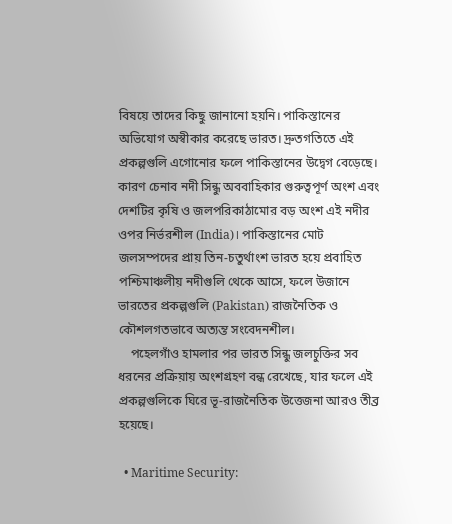বিষয়ে তাদের কিছু জানানো হয়নি। পাকিস্তানের অভিযোগ অস্বীকার করেছে ভারত। দ্রুতগতিতে এই প্রকল্পগুলি এগোনোর ফলে পাকিস্তানের উদ্বেগ বেড়েছে। কারণ চেনাব নদী সিন্ধু অববাহিকার গুরুত্বপূর্ণ অংশ এবং দেশটির কৃষি ও জলপরিকাঠামোর বড় অংশ এই নদীর ওপর নির্ভরশীল (India)। পাকিস্তানের মোট জলসম্পদের প্রায় তিন-চতুর্থাংশ ভারত হয়ে প্রবাহিত পশ্চিমাঞ্চলীয় নদীগুলি থেকে আসে, ফলে উজানে ভারতের প্রকল্পগুলি (Pakistan) রাজনৈতিক ও কৌশলগতভাবে অত্যন্ত সংবেদনশীল।
    পহেলগাঁও হামলার পর ভারত সিন্ধু জলচুক্তির সব ধরনের প্রক্রিয়ায় অংশগ্রহণ বন্ধ রেখেছে, যার ফলে এই প্রকল্পগুলিকে ঘিরে ভূ-রাজনৈতিক উত্তেজনা আরও তীব্র হয়েছে।

  • Maritime Security: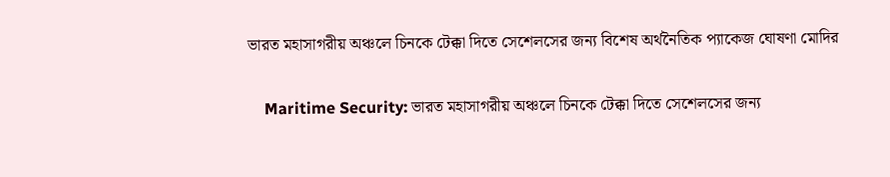ভারত মহাসাগরীয় অঞ্চলে চিনকে টেক্কা দিতে সেশেলসের জন্য বিশেষ অর্থনৈতিক প্যাকেজ ঘোষণা মোদির

    Maritime Security: ভারত মহাসাগরীয় অঞ্চলে চিনকে টেক্কা দিতে সেশেলসের জন্য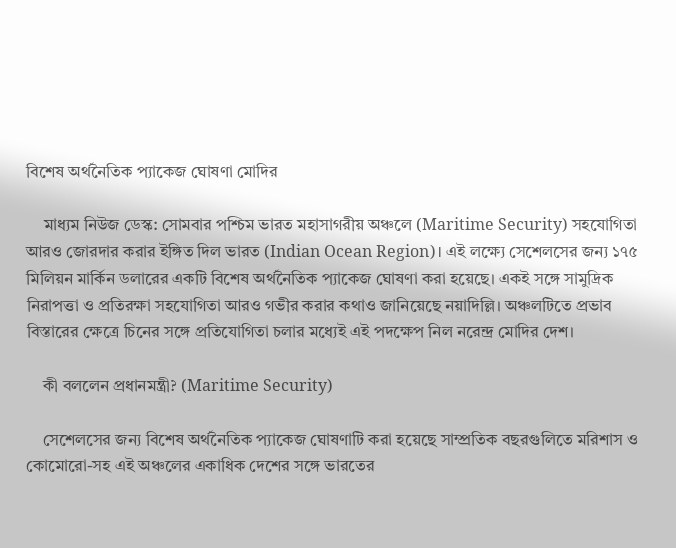বিশেষ অর্থনৈতিক প্যাকেজ ঘোষণা মোদির

    মাধ্যম নিউজ ডেস্ক: সোমবার পশ্চিম ভারত মহাসাগরীয় অঞ্চলে (Maritime Security) সহযোগিতা আরও জোরদার করার ইঙ্গিত দিল ভারত (Indian Ocean Region)। এই লক্ষ্যে সেশেলসের জন্য ১৭৫ মিলিয়ন মার্কিন ডলারের একটি বিশেষ অর্থনৈতিক প্যাকেজ ঘোষণা করা হয়েছে। একই সঙ্গে সামুদ্রিক নিরাপত্তা ও প্রতিরক্ষা সহযোগিতা আরও গভীর করার কথাও জানিয়েছে নয়াদিল্লি। অঞ্চলটিতে প্রভাব বিস্তারের ক্ষেত্রে চিনের সঙ্গে প্রতিযোগিতা চলার মধ্যেই এই পদক্ষেপ নিল নরেন্দ্র মোদির দেশ।

    কী বললেন প্রধানমন্ত্রী? (Maritime Security)

    সেশেলসের জন্য বিশেষ অর্থনৈতিক প্যাকেজ ঘোষণাটি করা হয়েছে সাম্প্রতিক বছরগুলিতে মরিশাস ও কোমোরো-সহ এই অঞ্চলের একাধিক দেশের সঙ্গে ভারতের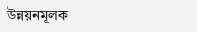উন্নয়নমূলক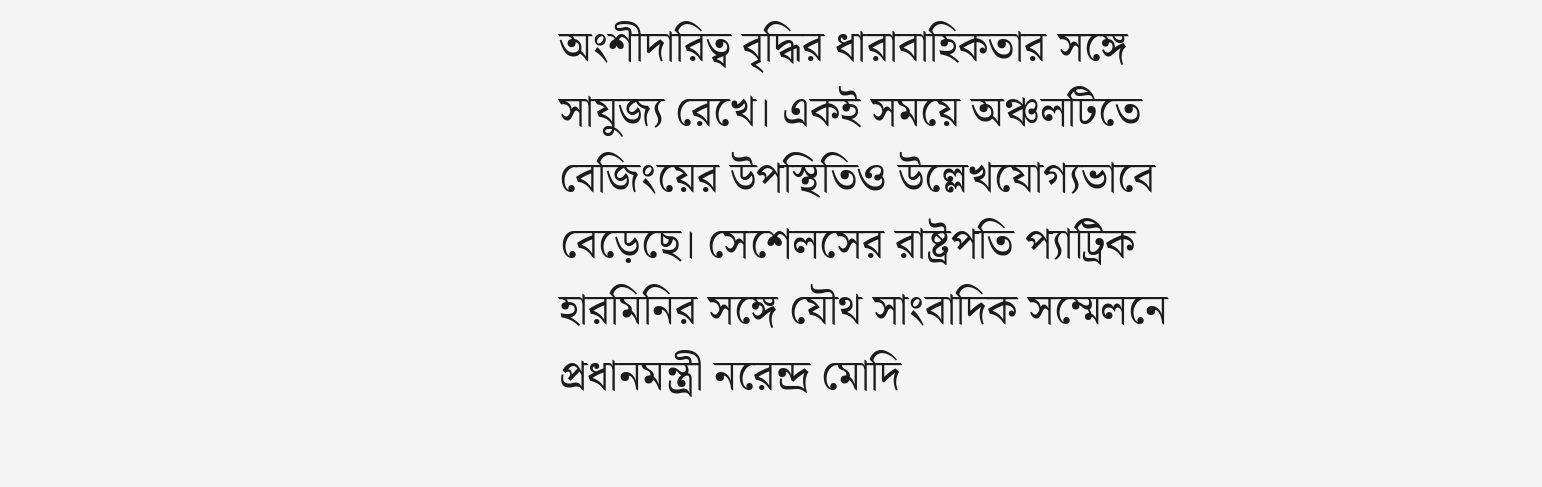অংশীদারিত্ব বৃদ্ধির ধারাবাহিকতার সঙ্গে সাযুজ্য রেখে। একই সময়ে অঞ্চলটিতে বেজিংয়ের উপস্থিতিও উল্লেখযোগ্যভাবে বেড়েছে। সেশেলসের রাষ্ট্রপতি প্যাট্রিক হারমিনির সঙ্গে যৌথ সাংবাদিক সম্মেলনে প্রধানমন্ত্রী নরেন্দ্র মোদি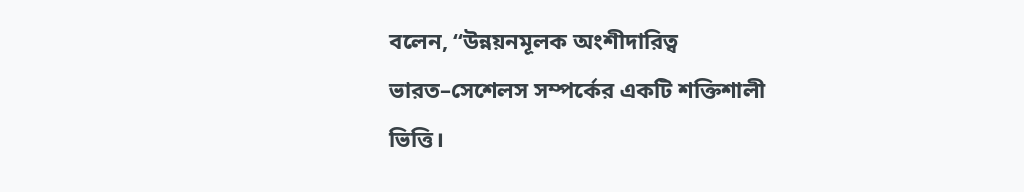বলেন, “উন্নয়নমূলক অংশীদারিত্ব ভারত–সেশেলস সম্পর্কের একটি শক্তিশালী ভিত্তি।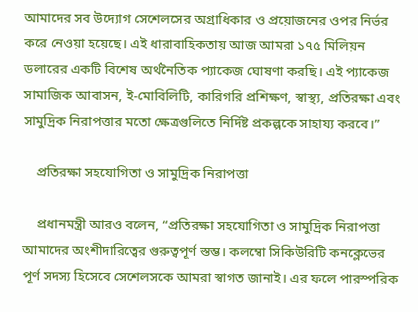আমাদের সব উদ্যোগ সেশেলসের অগ্রাধিকার ও প্রয়োজনের ওপর নির্ভর করে নেওয়া হয়েছে। এই ধারাবাহিকতায় আজ আমরা ১৭৫ মিলিয়ন ডলারের একটি বিশেষ অর্থনৈতিক প্যাকেজ ঘোষণা করছি। এই প্যাকেজ সামাজিক আবাসন, ই-মোবিলিটি, কারিগরি প্রশিক্ষণ, স্বাস্থ্য, প্রতিরক্ষা এবং সামুদ্রিক নিরাপত্তার মতো ক্ষেত্রগুলিতে নির্দিষ্ট প্রকল্পকে সাহায্য করবে।”

    প্রতিরক্ষা সহযোগিতা ও সামুদ্রিক নিরাপত্তা

    প্রধানমন্ত্রী আরও বলেন, “প্রতিরক্ষা সহযোগিতা ও সামুদ্রিক নিরাপত্তা আমাদের অংশীদারিত্বের গুরুত্বপূর্ণ স্তম্ভ। কলম্বো সিকিউরিটি কনক্লেভের পূর্ণ সদস্য হিসেবে সেশেলসকে আমরা স্বাগত জানাই। এর ফলে পারস্পরিক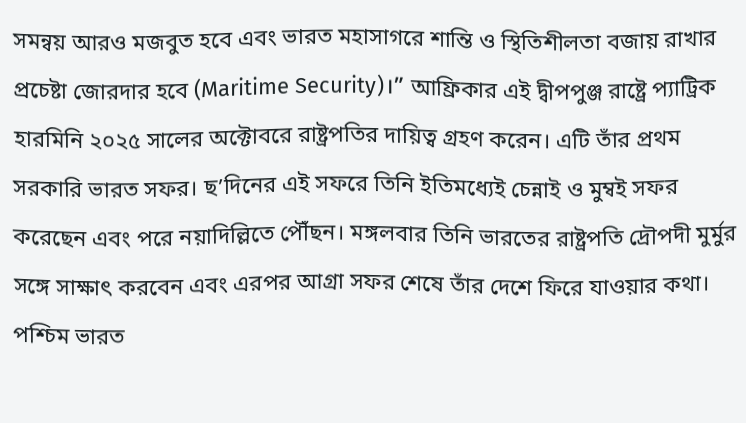সমন্বয় আরও মজবুত হবে এবং ভারত মহাসাগরে শান্তি ও স্থিতিশীলতা বজায় রাখার প্রচেষ্টা জোরদার হবে (Maritime Security)।” আফ্রিকার এই দ্বীপপুঞ্জ রাষ্ট্রে প্যাট্রিক হারমিনি ২০২৫ সালের অক্টোবরে রাষ্ট্রপতির দায়িত্ব গ্রহণ করেন। এটি তাঁর প্রথম সরকারি ভারত সফর। ছ’দিনের এই সফরে তিনি ইতিমধ্যেই চেন্নাই ও মুম্বই সফর করেছেন এবং পরে নয়াদিল্লিতে পৌঁছন। মঙ্গলবার তিনি ভারতের রাষ্ট্রপতি দ্রৌপদী মুর্মুর সঙ্গে সাক্ষাৎ করবেন এবং এরপর আগ্রা সফর শেষে তাঁর দেশে ফিরে যাওয়ার কথা। পশ্চিম ভারত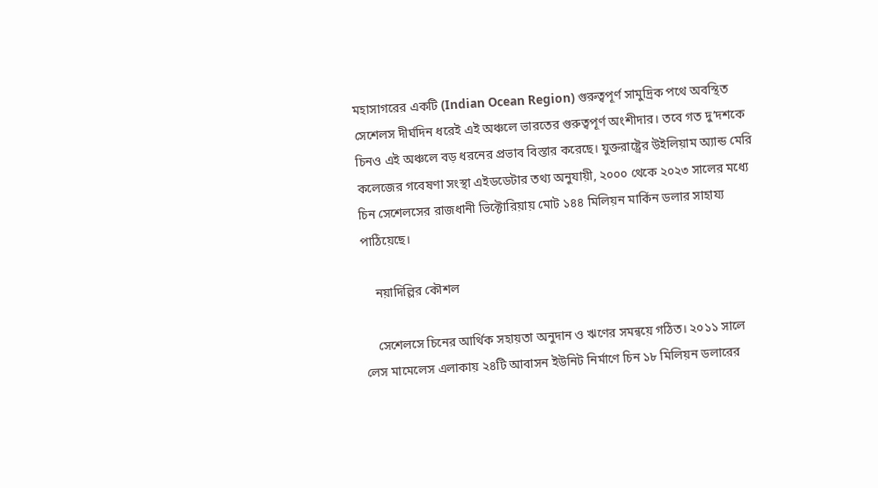মহাসাগরের একটি (Indian Ocean Region) গুরুত্বপূর্ণ সামুদ্রিক পথে অবস্থিত সেশেলস দীর্ঘদিন ধরেই এই অঞ্চলে ভারতের গুরুত্বপূর্ণ অংশীদার। তবে গত দু’দশকে চিনও এই অঞ্চলে বড় ধরনের প্রভাব বিস্তার করেছে। যুক্তরাষ্ট্রের উইলিয়াম অ্যান্ড মেরি কলেজের গবেষণা সংস্থা এইডডেটার তথ্য অনুযায়ী, ২০০০ থেকে ২০২৩ সালের মধ্যে চিন সেশেলসের রাজধানী ভিক্টোরিয়ায় মোট ১৪৪ মিলিয়ন মার্কিন ডলার সাহায্য পাঠিয়েছে।

    নয়াদিল্লির কৌশল

    সেশেলসে চিনের আর্থিক সহায়তা অনুদান ও ঋণের সমন্বয়ে গঠিত। ২০১১ সালে লেস মামেলেস এলাকায় ২৪টি আবাসন ইউনিট নির্মাণে চিন ১৮ মিলিয়ন ডলারের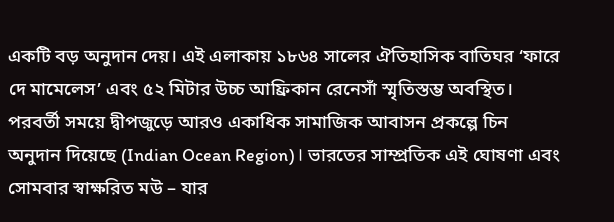একটি বড় অনুদান দেয়। এই এলাকায় ১৮৬৪ সালের ঐতিহাসিক বাতিঘর ‘ফারে দে মামেলেস’ এবং ৫২ মিটার উচ্চ আফ্রিকান রেনেসাঁ স্মৃতিস্তম্ভ অবস্থিত। পরবর্তী সময়ে দ্বীপজুড়ে আরও একাধিক সামাজিক আবাসন প্রকল্পে চিন অনুদান দিয়েছে (Indian Ocean Region)। ভারতের সাম্প্রতিক এই ঘোষণা এবং সোমবার স্বাক্ষরিত মউ – যার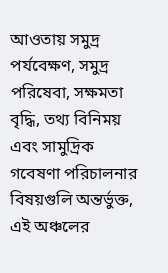আওতায় সমুদ্র পর্যবেক্ষণ, সমুদ্র পরিষেবা, সক্ষমতা বৃদ্ধি, তথ্য বিনিময় এবং সামুদ্রিক গবেষণা পরিচালনার বিষয়গুলি অন্তর্ভুক্ত, এই অঞ্চলের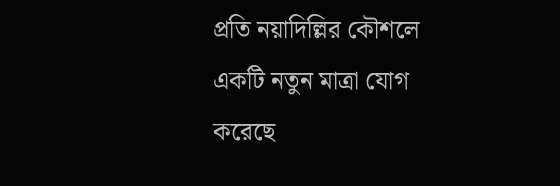প্রতি নয়াদিল্লির কৌশলে একটি নতুন মাত্রা যোগ করেছে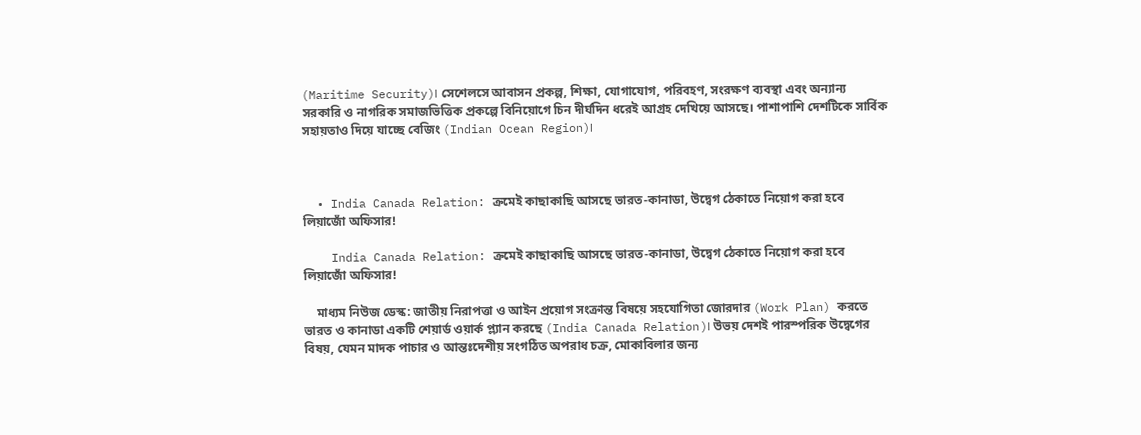(Maritime Security)। সেশেলসে আবাসন প্রকল্প, শিক্ষা, যোগাযোগ, পরিবহণ, সংরক্ষণ ব্যবস্থা এবং অন্যান্য সরকারি ও নাগরিক সমাজভিত্তিক প্রকল্পে বিনিয়োগে চিন দীর্ঘদিন ধরেই আগ্রহ দেখিয়ে আসছে। পাশাপাশি দেশটিকে সার্বিক সহায়তাও দিয়ে যাচ্ছে বেজিং (Indian Ocean Region)।



  • India Canada Relation: ক্রমেই কাছাকাছি আসছে ভারত-কানাডা, উদ্বেগ ঠেকাতে নিয়োগ করা হবে লিয়াজোঁ অফিসার!

    India Canada Relation: ক্রমেই কাছাকাছি আসছে ভারত-কানাডা, উদ্বেগ ঠেকাতে নিয়োগ করা হবে লিয়াজোঁ অফিসার!

    মাধ্যম নিউজ ডেস্ক: জাতীয় নিরাপত্তা ও আইন প্রয়োগ সংক্রান্ত বিষয়ে সহযোগিতা জোরদার (Work Plan) করতে ভারত ও কানাডা একটি শেয়ার্ড ওয়ার্ক প্ল্যান করছে (India Canada Relation)। উভয় দেশই পারস্পরিক উদ্বেগের বিষয়, যেমন মাদক পাচার ও আন্তঃদেশীয় সংগঠিত অপরাধ চক্র, মোকাবিলার জন্য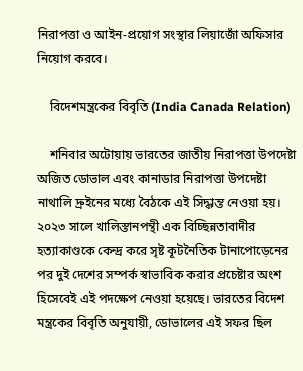নিরাপত্তা ও আইন-প্রয়োগ সংস্থার লিয়াজোঁ অফিসার নিয়োগ করবে।

    বিদেশমন্ত্রকের বিবৃতি (India Canada Relation)

    শনিবার অটোয়ায় ভারতের জাতীয় নিরাপত্তা উপদেষ্টা অজিত ডোভাল এবং কানাডার নিরাপত্তা উপদেষ্টা নাথালি দ্রুইনের মধ্যে বৈঠকে এই সিদ্ধান্ত নেওয়া হয়। ২০২৩ সালে খালিস্তানপন্থী এক বিচ্ছিন্নতাবাদীর হত্যাকাণ্ডকে কেন্দ্র করে সৃষ্ট কূটনৈতিক টানাপোড়েনের পর দুই দেশের সম্পর্ক স্বাভাবিক করার প্রচেষ্টার অংশ হিসেবেই এই পদক্ষেপ নেওয়া হয়েছে। ভারতের বিদেশ মন্ত্রকের বিবৃতি অনুযায়ী, ডোভালের এই সফর ছিল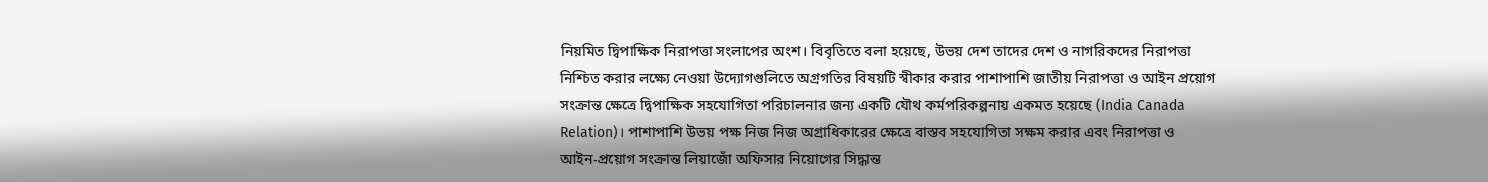নিয়মিত দ্বিপাক্ষিক নিরাপত্তা সংলাপের অংশ। বিবৃতিতে বলা হয়েছে, উভয় দেশ তাদের দেশ ও নাগরিকদের নিরাপত্তা নিশ্চিত করার লক্ষ্যে নেওয়া উদ্যোগগুলিতে অগ্রগতির বিষয়টি স্বীকার করার পাশাপাশি জাতীয় নিরাপত্তা ও আইন প্রয়োগ সংক্রান্ত ক্ষেত্রে দ্বিপাক্ষিক সহযোগিতা পরিচালনার জন্য একটি যৌথ কর্মপরিকল্পনায় একমত হয়েছে (India Canada Relation)। পাশাপাশি উভয় পক্ষ নিজ নিজ অগ্রাধিকারের ক্ষেত্রে বাস্তব সহযোগিতা সক্ষম করার এবং নিরাপত্তা ও আইন-প্রয়োগ সংক্রান্ত লিয়াজোঁ অফিসার নিয়োগের সিদ্ধান্ত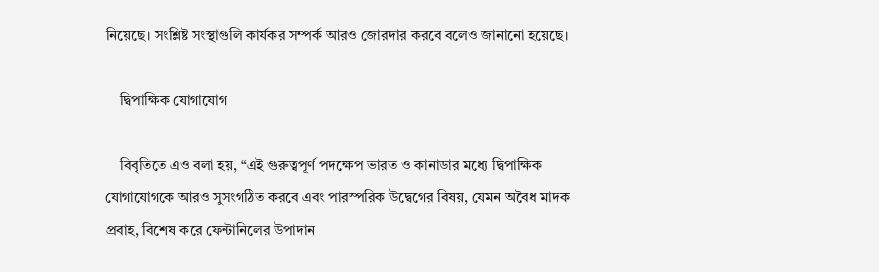নিয়েছে। সংশ্লিষ্ট সংস্থাগুলি কার্যকর সম্পর্ক আরও জোরদার করবে বলেও জানানো হয়েছে।

    দ্বিপাক্ষিক যোগাযোগ

    বিবৃতিতে এও বলা হয়, “এই গুরুত্বপূর্ণ পদক্ষেপ ভারত ও কানাডার মধ্যে দ্বিপাক্ষিক যোগাযোগকে আরও সুসংগঠিত করবে এবং পারস্পরিক উদ্বেগের বিষয়, যেমন অবৈধ মাদক প্রবাহ, বিশেষ করে ফেন্টানিলের উপাদান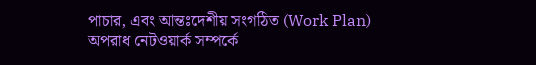পাচার, এবং আন্তঃদেশীয় সংগঠিত (Work Plan) অপরাধ নেটওয়ার্ক সম্পর্কে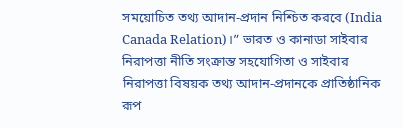সময়োচিত তথ্য আদান-প্রদান নিশ্চিত করবে (India Canada Relation)।” ভারত ও কানাডা সাইবার নিরাপত্তা নীতি সংক্রান্ত সহযোগিতা ও সাইবার নিরাপত্তা বিষয়ক তথ্য আদান-প্রদানকে প্রাতিষ্ঠানিক রূপ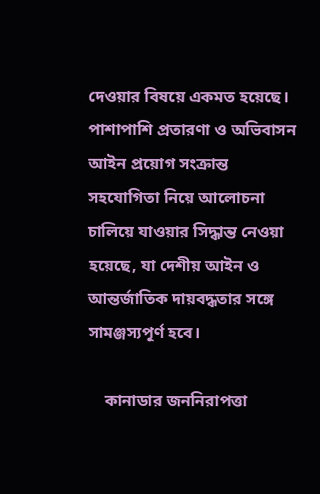দেওয়ার বিষয়ে একমত হয়েছে। পাশাপাশি প্রতারণা ও অভিবাসন আইন প্রয়োগ সংক্রান্ত সহযোগিতা নিয়ে আলোচনা চালিয়ে যাওয়ার সিদ্ধান্ত নেওয়া হয়েছে, যা দেশীয় আইন ও আন্তর্জাতিক দায়বদ্ধতার সঙ্গে সামঞ্জস্যপূর্ণ হবে।

    কানাডার জননিরাপত্তা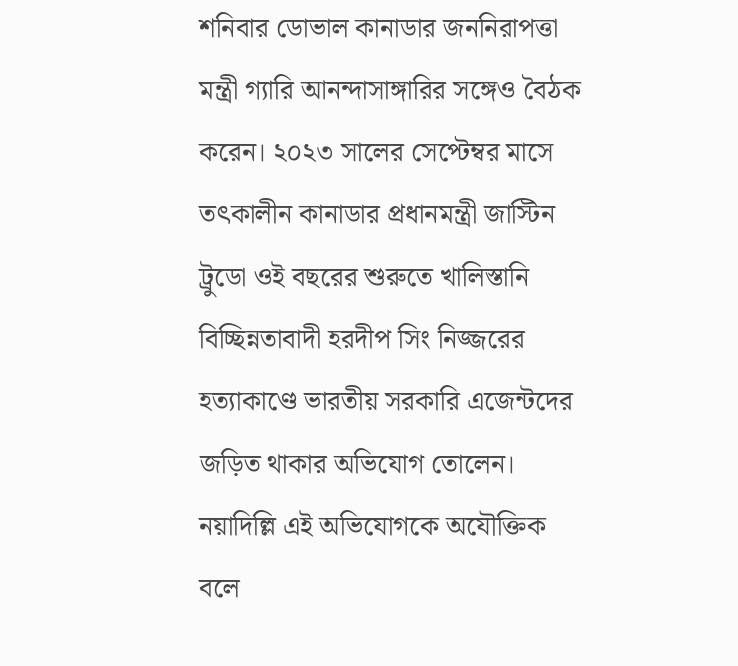শনিবার ডোভাল কানাডার জননিরাপত্তা মন্ত্রী গ্যারি আনন্দাসাঙ্গারির সঙ্গেও বৈঠক করেন। ২০২৩ সালের সেপ্টেম্বর মাসে তৎকালীন কানাডার প্রধানমন্ত্রী জাস্টিন ট্রুডো ওই বছরের শুরুতে খালিস্তানি বিচ্ছিন্নতাবাদী হরদীপ সিং নিজ্জরের হত্যাকাণ্ডে ভারতীয় সরকারি এজেন্টদের জড়িত থাকার অভিযোগ তোলেন। নয়াদিল্লি এই অভিযোগকে অযৌক্তিক বলে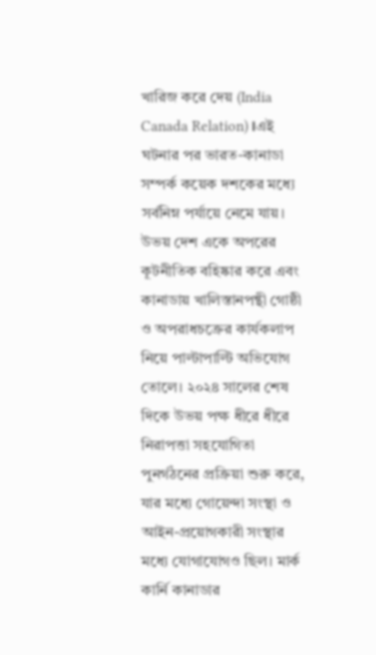খারিজ করে দেয় (India Canada Relation)।এই ঘটনার পর ভারত-কানাডা সম্পর্ক কয়েক দশকের মধ্যে সর্বনিম্ন পর্যায়ে নেমে যায়। উভয় দেশ একে অপরের কূটনীতিক বহিষ্কার করে এবং কানাডায় খালিস্তানপন্থী গোষ্ঠী ও অপরাধচক্রের কার্যকলাপ নিয়ে পাল্টাপাল্টি অভিযোগ তোলে। ২০২৪ সালের শেষ দিকে উভয় পক্ষ ধীরে ধীরে নিরাপত্তা সহযোগিতা পুনর্গঠনের প্রক্রিয়া শুরু করে, যার মধ্যে গোয়েন্দা সংস্থা ও আইন-প্রয়োগকারী সংস্থার মধ্যে যোগাযোগও ছিল। মার্ক কার্নি কানাডার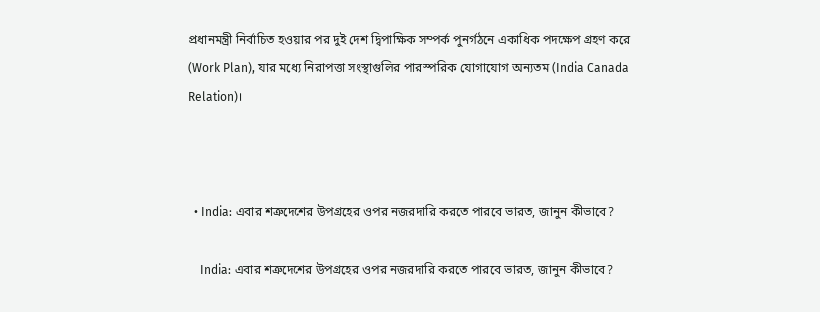প্রধানমন্ত্রী নির্বাচিত হওয়ার পর দুই দেশ দ্বিপাক্ষিক সম্পর্ক পুনর্গঠনে একাধিক পদক্ষেপ গ্রহণ করে (Work Plan), যার মধ্যে নিরাপত্তা সংস্থাগুলির পারস্পরিক যোগাযোগ অন্যতম (India Canada Relation)।



  • India: এবার শত্রুদেশের উপগ্রহের ওপর নজরদারি করতে পারবে ভারত, জানুন কীভাবে?

    India: এবার শত্রুদেশের উপগ্রহের ওপর নজরদারি করতে পারবে ভারত, জানুন কীভাবে?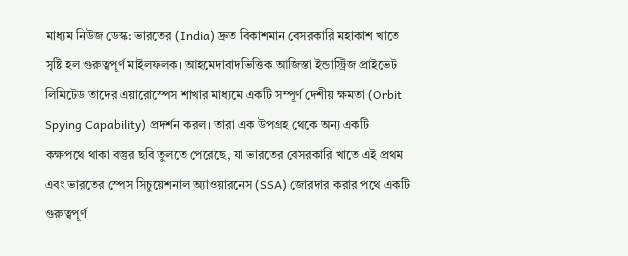মাধ্যম নিউজ ডেস্ক: ভারতের (India) দ্রুত বিকাশমান বেসরকারি মহাকাশ খাতে সৃষ্টি হল গুরুত্বপূর্ণ মাইলফলক। আহমেদাবাদভিত্তিক আজিস্তা ইন্ডাস্ট্রিজ প্রাইভেট লিমিটেড তাদের এয়ারোস্পেস শাখার মাধ্যমে একটি সম্পূর্ণ দেশীয় ক্ষমতা (Orbit Spying Capability) প্রদর্শন করল। তারা এক উপগ্রহ থেকে অন্য একটি কক্ষপথে থাকা বস্তুর ছবি তুলতে পেরেছে, যা ভারতের বেসরকারি খাতে এই প্রথম এবং ভারতের স্পেস সিচুয়েশনাল অ্যাওয়ারনেস (SSA) জোরদার করার পথে একটি গুরুত্বপূর্ণ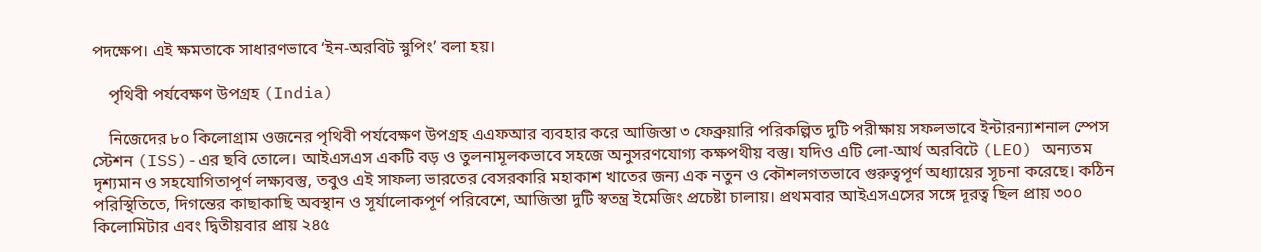পদক্ষেপ। এই ক্ষমতাকে সাধারণভাবে ‘ইন-অরবিট স্নুপিং’ বলা হয়।

    পৃথিবী পর্যবেক্ষণ উপগ্রহ (India)

    নিজেদের ৮০ কিলোগ্রাম ওজনের পৃথিবী পর্যবেক্ষণ উপগ্রহ এএফআর ব্যবহার করে আজিস্তা ৩ ফেব্রুয়ারি পরিকল্পিত দুটি পরীক্ষায় সফলভাবে ইন্টারন্যাশনাল স্পেস স্টেশন (ISS)-এর ছবি তোলে। আইএসএস একটি বড় ও তুলনামূলকভাবে সহজে অনুসরণযোগ্য কক্ষপথীয় বস্তু। যদিও এটি লো-আর্থ অরবিটে (LEO) অন্যতম দৃশ্যমান ও সহযোগিতাপূর্ণ লক্ষ্যবস্তু, তবুও এই সাফল্য ভারতের বেসরকারি মহাকাশ খাতের জন্য এক নতুন ও কৌশলগতভাবে গুরুত্বপূর্ণ অধ্যায়ের সূচনা করেছে। কঠিন পরিস্থিতিতে, দিগন্তের কাছাকাছি অবস্থান ও সূর্যালোকপূর্ণ পরিবেশে, আজিস্তা দুটি স্বতন্ত্র ইমেজিং প্রচেষ্টা চালায়। প্রথমবার আইএসএসের সঙ্গে দূরত্ব ছিল প্রায় ৩০০ কিলোমিটার এবং দ্বিতীয়বার প্রায় ২৪৫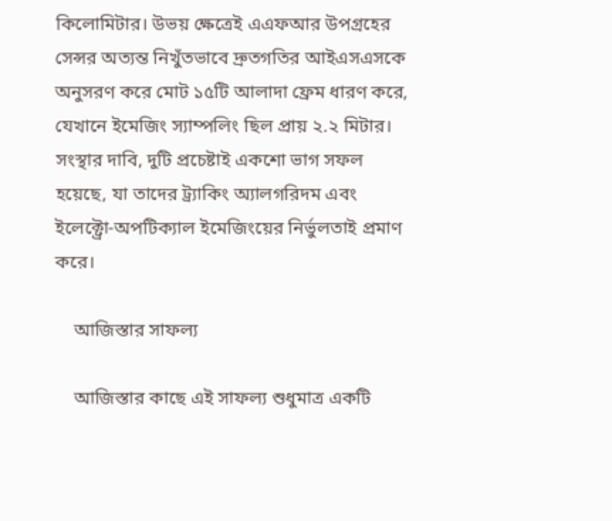কিলোমিটার। উভয় ক্ষেত্রেই এএফআর উপগ্রহের সেন্সর অত্যন্ত নিখুঁতভাবে দ্রুতগতির আইএসএসকে অনুসরণ করে মোট ১৫টি আলাদা ফ্রেম ধারণ করে, যেখানে ইমেজিং স্যাম্পলিং ছিল প্রায় ২.২ মিটার। সংস্থার দাবি, দুটি প্রচেষ্টাই একশো ভাগ সফল হয়েছে, যা তাদের ট্র্যাকিং অ্যালগরিদম এবং ইলেক্ট্রো-অপটিক্যাল ইমেজিংয়ের নির্ভুলতাই প্রমাণ করে।

    আজিস্তার সাফল্য

    আজিস্তার কাছে এই সাফল্য শুধুমাত্র একটি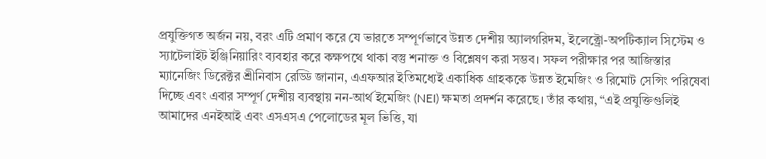প্রযুক্তিগত অর্জন নয়, বরং এটি প্রমাণ করে যে ভারতে সম্পূর্ণভাবে উন্নত দেশীয় অ্যালগরিদম, ইলেক্ট্রো-অপটিক্যাল সিস্টেম ও স্যাটেলাইট ইঞ্জিনিয়ারিং ব্যবহার করে কক্ষপথে থাকা বস্তু শনাক্ত ও বিশ্লেষণ করা সম্ভব। সফল পরীক্ষার পর আজিস্তার ম্যানেজিং ডিরেক্টর শ্রীনিবাস রেড্ডি জানান, এএফআর ইতিমধ্যেই একাধিক গ্রাহককে উন্নত ইমেজিং ও রিমোট সেন্সিং পরিষেবা দিচ্ছে এবং এবার সম্পূর্ণ দেশীয় ব্যবস্থায় নন-আর্থ ইমেজিং (NEI) ক্ষমতা প্রদর্শন করেছে। তাঁর কথায়, “এই প্রযুক্তিগুলিই আমাদের এনইআই এবং এসএসএ পেলোডের মূল ভিত্তি, যা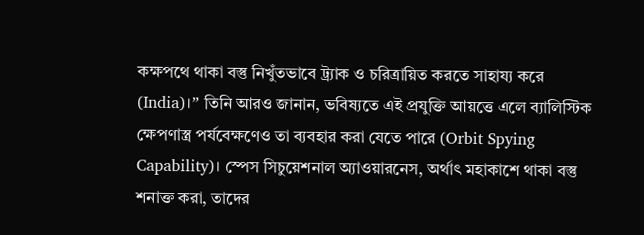কক্ষপথে থাকা বস্তু নিখুঁতভাবে ট্র্যাক ও চরিত্রায়িত করতে সাহায্য করে (India)।” তিনি আরও জানান, ভবিষ্যতে এই প্রযুক্তি আয়ত্তে এলে ব্যালিস্টিক ক্ষেপণাস্ত্র পর্যবেক্ষণেও তা ব্যবহার করা যেতে পারে (Orbit Spying Capability)। স্পেস সিচুয়েশনাল অ্যাওয়ারনেস, অর্থাৎ মহাকাশে থাকা বস্তু শনাক্ত করা, তাদের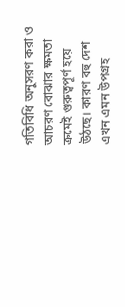গতিবিধি অনুসরণ করা ও আচরণ বোঝার ক্ষমতা ক্রমেই গুরুত্বপূর্ণ হয়ে উঠছে। কারণ বহু দেশ এখন এমন উপগ্রহ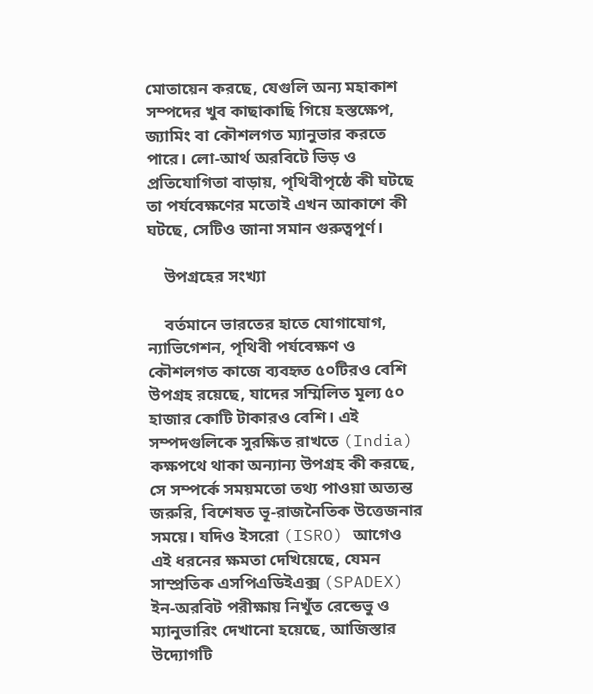মোতায়েন করছে, যেগুলি অন্য মহাকাশ সম্পদের খুব কাছাকাছি গিয়ে হস্তক্ষেপ, জ্যামিং বা কৌশলগত ম্যানুভার করতে পারে। লো-আর্থ অরবিটে ভিড় ও প্রতিযোগিতা বাড়ায়, পৃথিবীপৃষ্ঠে কী ঘটছে তা পর্যবেক্ষণের মতোই এখন আকাশে কী ঘটছে, সেটিও জানা সমান গুরুত্বপূর্ণ।

    উপগ্রহের সংখ্যা

    বর্তমানে ভারতের হাতে যোগাযোগ, ন্যাভিগেশন, পৃথিবী পর্যবেক্ষণ ও কৌশলগত কাজে ব্যবহৃত ৫০টিরও বেশি উপগ্রহ রয়েছে, যাদের সম্মিলিত মূল্য ৫০ হাজার কোটি টাকারও বেশি। এই সম্পদগুলিকে সুরক্ষিত রাখতে (India) কক্ষপথে থাকা অন্যান্য উপগ্রহ কী করছে, সে সম্পর্কে সময়মতো তথ্য পাওয়া অত্যন্ত জরুরি, বিশেষত ভূ-রাজনৈতিক উত্তেজনার সময়ে। যদিও ইসরো (ISRO) আগেও এই ধরনের ক্ষমতা দেখিয়েছে, যেমন সাম্প্রতিক এসপিএডিইএক্স (SPADEX) ইন-অরবিট পরীক্ষায় নিখুঁত রেন্ডেভু ও ম্যানুভারিং দেখানো হয়েছে, আজিস্তার উদ্যোগটি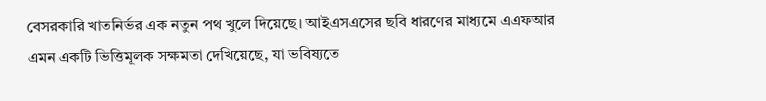বেসরকারি খাতনির্ভর এক নতুন পথ খুলে দিয়েছে। আইএসএসের ছবি ধারণের মাধ্যমে এএফআর এমন একটি ভিত্তিমূলক সক্ষমতা দেখিয়েছে, যা ভবিষ্যতে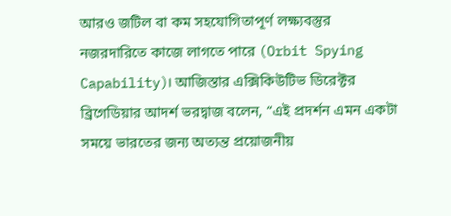আরও জটিল বা কম সহযোগিতাপূর্ণ লক্ষ্যবস্তুর নজরদারিতে কাজে লাগতে পারে (Orbit Spying Capability)। আজিস্তার এক্সিকিউটিভ ডিরেক্টর ব্রিগেডিয়ার আদর্শ ভরদ্বাজ বলেন, “এই প্রদর্শন এমন একটা সময়ে ভারতের জন্য অত্যন্ত প্রয়োজনীয়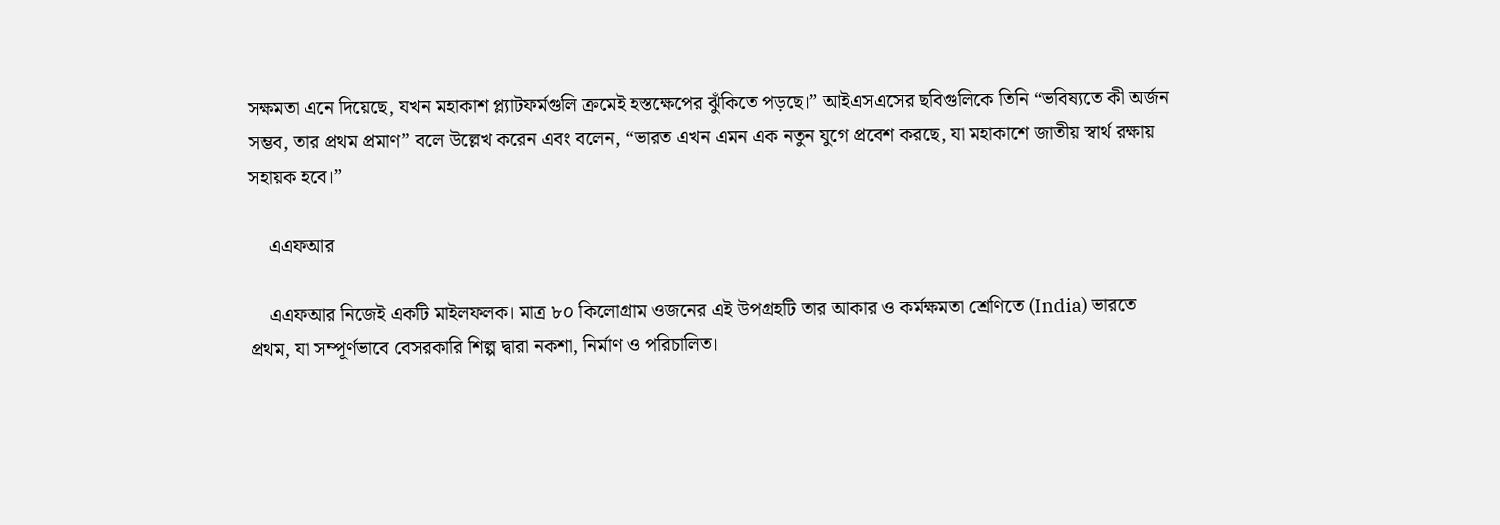সক্ষমতা এনে দিয়েছে, যখন মহাকাশ প্ল্যাটফর্মগুলি ক্রমেই হস্তক্ষেপের ঝুঁকিতে পড়ছে।” আইএসএসের ছবিগুলিকে তিনি “ভবিষ্যতে কী অর্জন সম্ভব, তার প্রথম প্রমাণ” বলে উল্লেখ করেন এবং বলেন, “ভারত এখন এমন এক নতুন যুগে প্রবেশ করছে, যা মহাকাশে জাতীয় স্বার্থ রক্ষায় সহায়ক হবে।”

    এএফআর

    এএফআর নিজেই একটি মাইলফলক। মাত্র ৮০ কিলোগ্রাম ওজনের এই উপগ্রহটি তার আকার ও কর্মক্ষমতা শ্রেণিতে (India) ভারতে প্রথম, যা সম্পূর্ণভাবে বেসরকারি শিল্প দ্বারা নকশা, নির্মাণ ও পরিচালিত।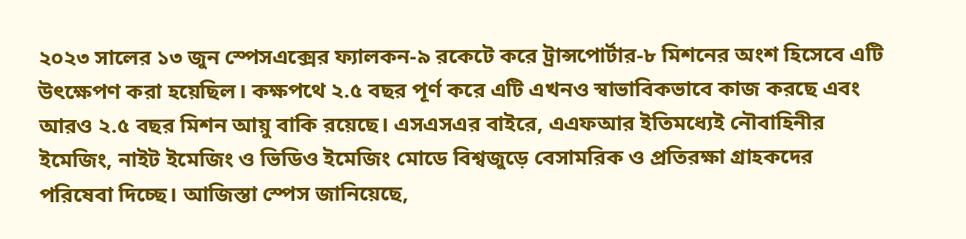২০২৩ সালের ১৩ জুন স্পেসএক্সের ফ্যালকন-৯ রকেটে করে ট্রান্সপোর্টার-৮ মিশনের অংশ হিসেবে এটি উৎক্ষেপণ করা হয়েছিল। কক্ষপথে ২.৫ বছর পূর্ণ করে এটি এখনও স্বাভাবিকভাবে কাজ করছে এবং আরও ২.৫ বছর মিশন আয়ু বাকি রয়েছে। এসএসএর বাইরে, এএফআর ইতিমধ্যেই নৌবাহিনীর ইমেজিং, নাইট ইমেজিং ও ভিডিও ইমেজিং মোডে বিশ্বজুড়ে বেসামরিক ও প্রতিরক্ষা গ্রাহকদের পরিষেবা দিচ্ছে। আজিস্তা স্পেস জানিয়েছে,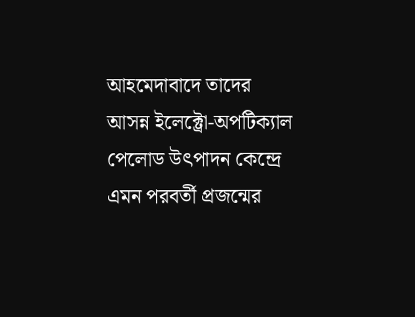আহমেদাবাদে তাদের আসন্ন ইলেক্ট্রো-অপটিক্যাল পেলোড উৎপাদন কেন্দ্রে এমন পরবর্তী প্রজন্মের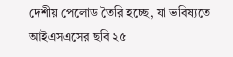দেশীয় পেলোড তৈরি হচ্ছে, যা ভবিষ্যতে আইএসএসের ছবি ২৫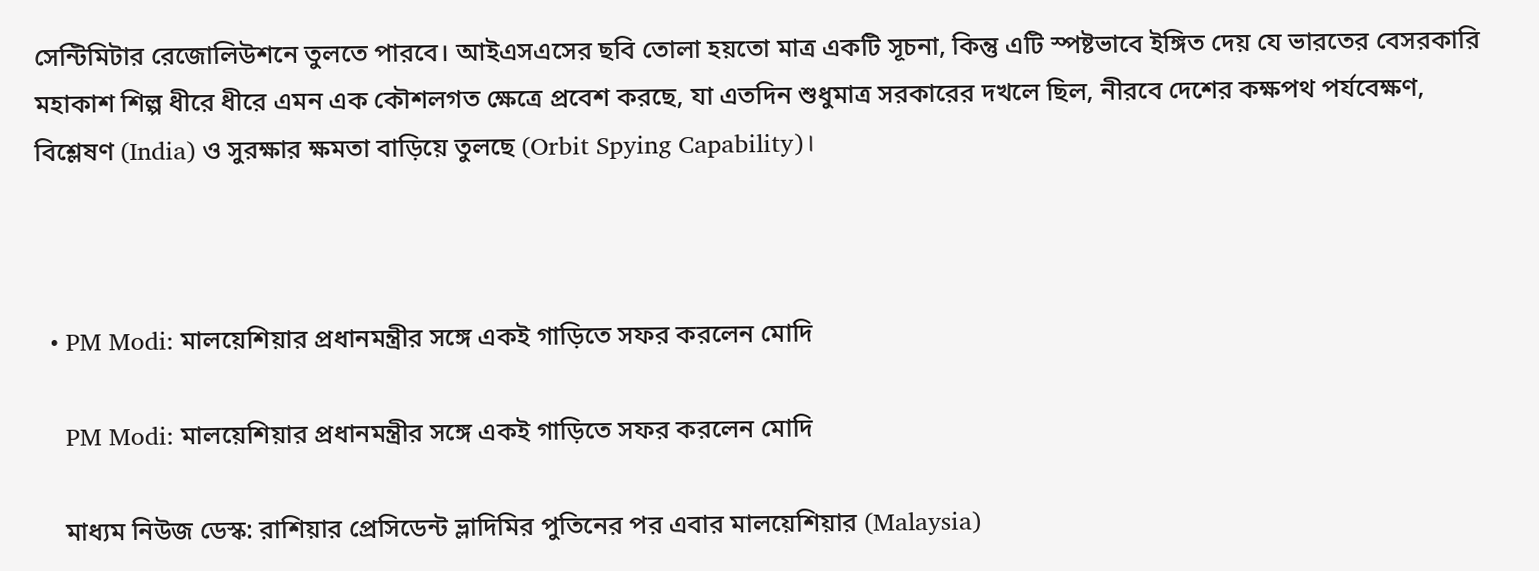সেন্টিমিটার রেজোলিউশনে তুলতে পারবে। আইএসএসের ছবি তোলা হয়তো মাত্র একটি সূচনা, কিন্তু এটি স্পষ্টভাবে ইঙ্গিত দেয় যে ভারতের বেসরকারি মহাকাশ শিল্প ধীরে ধীরে এমন এক কৌশলগত ক্ষেত্রে প্রবেশ করছে, যা এতদিন শুধুমাত্র সরকারের দখলে ছিল, নীরবে দেশের কক্ষপথ পর্যবেক্ষণ, বিশ্লেষণ (India) ও সুরক্ষার ক্ষমতা বাড়িয়ে তুলছে (Orbit Spying Capability)।



  • PM Modi: মালয়েশিয়ার প্রধানমন্ত্রীর সঙ্গে একই গাড়িতে সফর করলেন মোদি

    PM Modi: মালয়েশিয়ার প্রধানমন্ত্রীর সঙ্গে একই গাড়িতে সফর করলেন মোদি

    মাধ্যম নিউজ ডেস্ক: রাশিয়ার প্রেসিডেন্ট ভ্লাদিমির পুতিনের পর এবার মালয়েশিয়ার (Malaysia)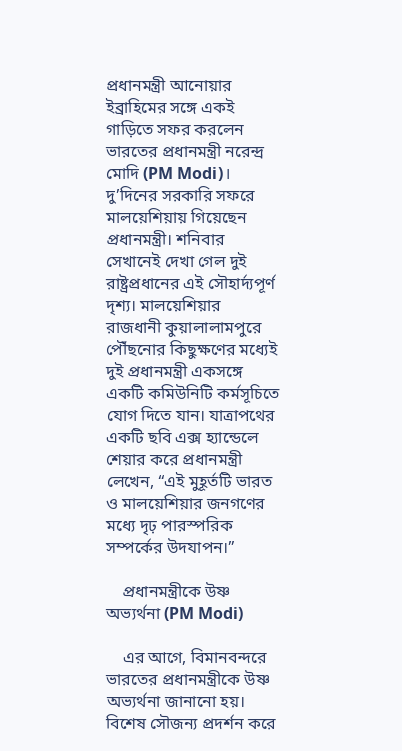প্রধানমন্ত্রী আনোয়ার ইব্রাহিমের সঙ্গে একই গাড়িতে সফর করলেন ভারতের প্রধানমন্ত্রী নরেন্দ্র মোদি (PM Modi)। দু’দিনের সরকারি সফরে মালয়েশিয়ায় গিয়েছেন প্রধানমন্ত্রী। শনিবার সেখানেই দেখা গেল দুই রাষ্ট্রপ্রধানের এই সৌহার্দ্যপূর্ণ দৃশ্য। মালয়েশিয়ার রাজধানী কুয়ালালামপুরে পৌঁছনোর কিছুক্ষণের মধ্যেই দুই প্রধানমন্ত্রী একসঙ্গে একটি কমিউনিটি কর্মসূচিতে যোগ দিতে যান। যাত্রাপথের একটি ছবি এক্স হ্যান্ডেলে শেয়ার করে প্রধানমন্ত্রী লেখেন, “এই মুহূর্তটি ভারত ও মালয়েশিয়ার জনগণের মধ্যে দৃঢ় পারস্পরিক সম্পর্কের উদযাপন।”

    প্রধানমন্ত্রীকে উষ্ণ অভ্যর্থনা (PM Modi)

    এর আগে, বিমানবন্দরে ভারতের প্রধানমন্ত্রীকে উষ্ণ অভ্যর্থনা জানানো হয়। বিশেষ সৌজন্য প্রদর্শন করে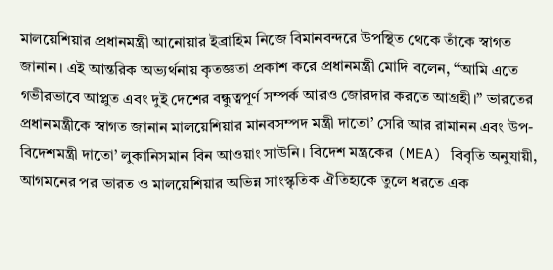মালয়েশিয়ার প্রধানমন্ত্রী আনোয়ার ইব্রাহিম নিজে বিমানবন্দরে উপস্থিত থেকে তাঁকে স্বাগত জানান। এই আন্তরিক অভ্যর্থনায় কৃতজ্ঞতা প্রকাশ করে প্রধানমন্ত্রী মোদি বলেন, “আমি এতে গভীরভাবে আপ্লুত এবং দুই দেশের বন্ধুত্বপূর্ণ সম্পর্ক আরও জোরদার করতে আগ্রহী।” ভারতের প্রধানমন্ত্রীকে স্বাগত জানান মালয়েশিয়ার মানবসম্পদ মন্ত্রী দাতো’ সেরি আর রামানন এবং উপ-বিদেশমন্ত্রী দাতো’ লুকানিসমান বিন আওয়াং সাউনি। বিদেশ মন্ত্রকের (MEA) বিবৃতি অনুযায়ী, আগমনের পর ভারত ও মালয়েশিয়ার অভিন্ন সাংস্কৃতিক ঐতিহ্যকে তুলে ধরতে এক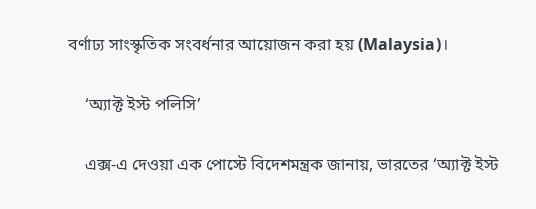বর্ণাঢ্য সাংস্কৃতিক সংবর্ধনার আয়োজন করা হয় (Malaysia)।

    ‘অ্যাক্ট ইস্ট পলিসি’

    এক্স-এ দেওয়া এক পোস্টে বিদেশমন্ত্রক জানায়, ভারতের ‘অ্যাক্ট ইস্ট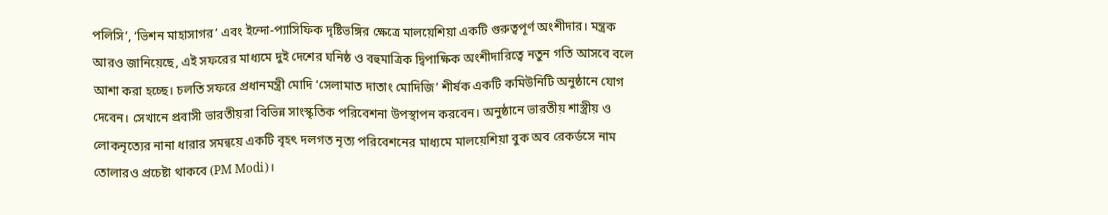পলিসি’, ‘ভিশন মাহাসাগর’ এবং ইন্দো-প্যাসিফিক দৃষ্টিভঙ্গির ক্ষেত্রে মালয়েশিয়া একটি গুরুত্বপূর্ণ অংশীদার। মন্ত্রক আরও জানিয়েছে, এই সফরের মাধ্যমে দুই দেশের ঘনিষ্ঠ ও বহুমাত্রিক দ্বিপাক্ষিক অংশীদারিত্বে নতুন গতি আসবে বলে আশা করা হচ্ছে। চলতি সফরে প্রধানমন্ত্রী মোদি ‘সেলামাত দাতাং মোদিজি’ শীর্ষক একটি কমিউনিটি অনুষ্ঠানে যোগ দেবেন। সেখানে প্রবাসী ভারতীয়রা বিভিন্ন সাংস্কৃতিক পরিবেশনা উপস্থাপন করবেন। অনুষ্ঠানে ভারতীয় শাস্ত্রীয় ও লোকনৃত্যের নানা ধারার সমন্বয়ে একটি বৃহৎ দলগত নৃত্য পরিবেশনের মাধ্যমে মালয়েশিয়া বুক অব রেকর্ডসে নাম তোলারও প্রচেষ্টা থাকবে (PM Modi)।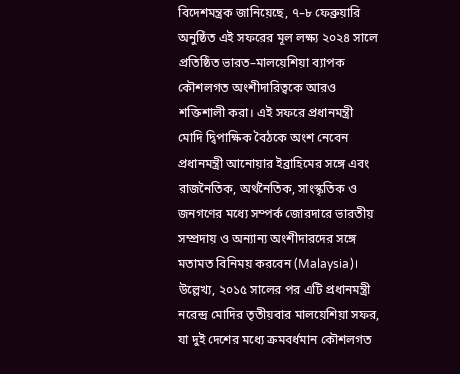বিদেশমন্ত্রক জানিয়েছে, ৭–৮ ফেব্রুয়ারি অনুষ্ঠিত এই সফরের মূল লক্ষ্য ২০২৪ সালে প্রতিষ্ঠিত ভারত–মালয়েশিয়া ব্যাপক কৌশলগত অংশীদারিত্বকে আরও শক্তিশালী করা। এই সফরে প্রধানমন্ত্রী মোদি দ্বিপাক্ষিক বৈঠকে অংশ নেবেন প্রধানমন্ত্রী আনোয়ার ইব্রাহিমের সঙ্গে এবং রাজনৈতিক, অর্থনৈতিক, সাংস্কৃতিক ও জনগণের মধ্যে সম্পর্ক জোরদারে ভারতীয় সম্প্রদায় ও অন্যান্য অংশীদারদের সঙ্গে মতামত বিনিময় করবেন (Malaysia)। উল্লেখ্য, ২০১৫ সালের পর এটি প্রধানমন্ত্রী নরেন্দ্র মোদির তৃতীয়বার মালয়েশিয়া সফর, যা দুই দেশের মধ্যে ক্রমবর্ধমান কৌশলগত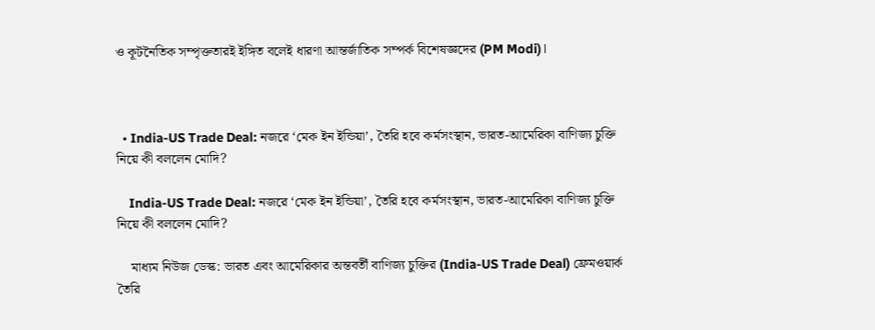ও কূটনৈতিক সম্পৃক্ততারই ইঙ্গিত বলেই ধারণা আন্তর্জাতিক সম্পর্ক বিশেষজ্ঞদের (PM Modi)।



  • India-US Trade Deal: নজরে ‘মেক ইন ইন্ডিয়া’, তৈরি হবে কর্মসংস্থান, ভারত-আমেরিকা বাণিজ্য চুক্তি নিয়ে কী বললেন মোদি?

    India-US Trade Deal: নজরে ‘মেক ইন ইন্ডিয়া’, তৈরি হবে কর্মসংস্থান, ভারত-আমেরিকা বাণিজ্য চুক্তি নিয়ে কী বললেন মোদি?

    মাধ্যম নিউজ ডেস্ক: ভারত এবং আমেরিকার অন্তবর্তী বাণিজ্য চুক্তির (India-US Trade Deal) ফ্রেমওয়ার্ক তৈরি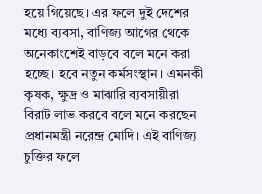হয়ে গিয়েছে। এর ফলে দুই দেশের মধ্যে ব্যবসা, বাণিজ্য আগের থেকে অনেকাংশেই বাড়বে বলে মনে করা হচ্ছে। হবে নতুন কর্মসংস্থান। এমনকী কৃষক, ক্ষুদ্র ও মাঝারি ব্যবসায়ীরা বিরাট লাভ করবে বলে মনে করছেন প্রধানমন্ত্রী নরেন্দ্র মোদি। এই বাণিজ্য চুক্তির ফলে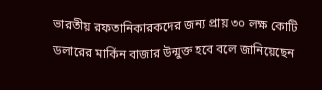ভারতীয় রফতানিকারকদের জন্য প্রায় ৩০ লক্ষ কোটি ডলারের মার্কিন বাজার উন্মুক্ত হবে বলে জানিয়েছেন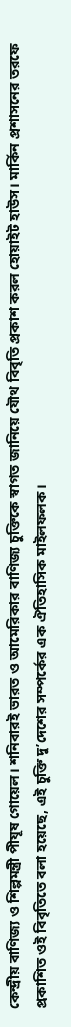কেন্দ্রীয় বাণিজ্য ও শিল্পমন্ত্রী পীযূষ গোয়েল। শনিবারই ভারত ও আমেরিকার বাণিজ্য চুক্তিকে স্বাগত জানিয়ে যৌথ বিবৃতি প্রকাশ করল হোয়াইট হাউস। মার্কিন প্রশাসনের তরফে প্রকাশিত ওই বিবৃতিতে বলা হয়েছে, এই চুক্তি দু’দেশের সম্পর্কের এক ঐতিহাসিক মাইলফলক।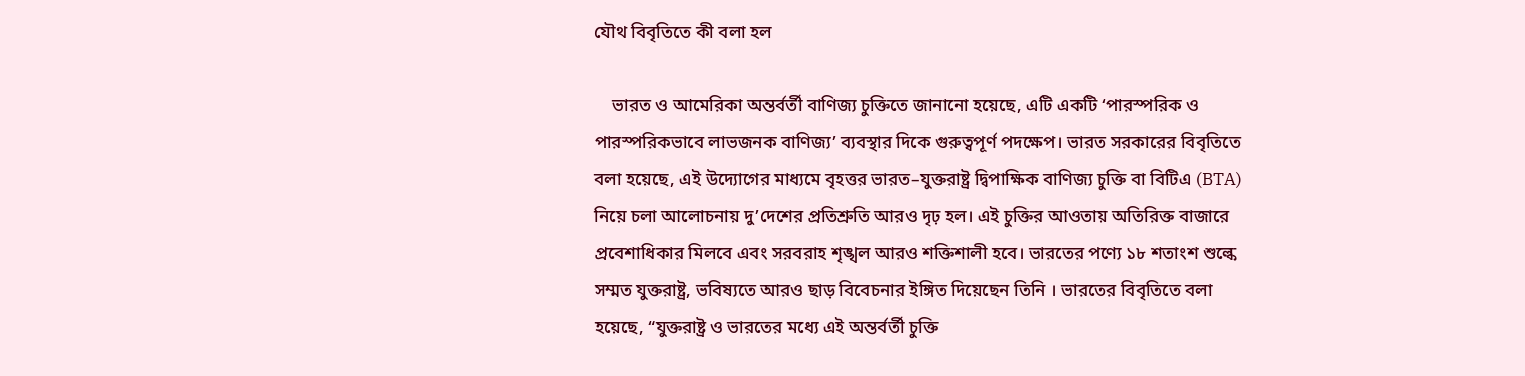যৌথ বিবৃতিতে কী বলা হল

    ভারত ও আমেরিকা অন্তর্বর্তী বাণিজ্য চুক্তিতে জানানো হয়েছে, এটি একটি ‘পারস্পরিক ও পারস্পরিকভাবে লাভজনক বাণিজ্য’ ব্যবস্থার দিকে গুরুত্বপূর্ণ পদক্ষেপ। ভারত সরকারের বিবৃতিতে বলা হয়েছে, এই উদ্যোগের মাধ্যমে বৃহত্তর ভারত–যুক্তরাষ্ট্র দ্বিপাক্ষিক বাণিজ্য চুক্তি বা বিটিএ (BTA) নিয়ে চলা আলোচনায় দু’দেশের প্রতিশ্রুতি আরও দৃঢ় হল। এই চুক্তির আওতায় অতিরিক্ত বাজারে প্রবেশাধিকার মিলবে এবং সরবরাহ শৃঙ্খল আরও শক্তিশালী হবে। ভারতের পণ্যে ১৮ শতাংশ শুল্কে সম্মত যুক্তরাষ্ট্র, ভবিষ্যতে আরও ছাড় বিবেচনার ইঙ্গিত দিয়েছেন তিনি । ভারতের বিবৃতিতে বলা হয়েছে, “যুক্তরাষ্ট্র ও ভারতের মধ্যে এই অন্তর্বর্তী চুক্তি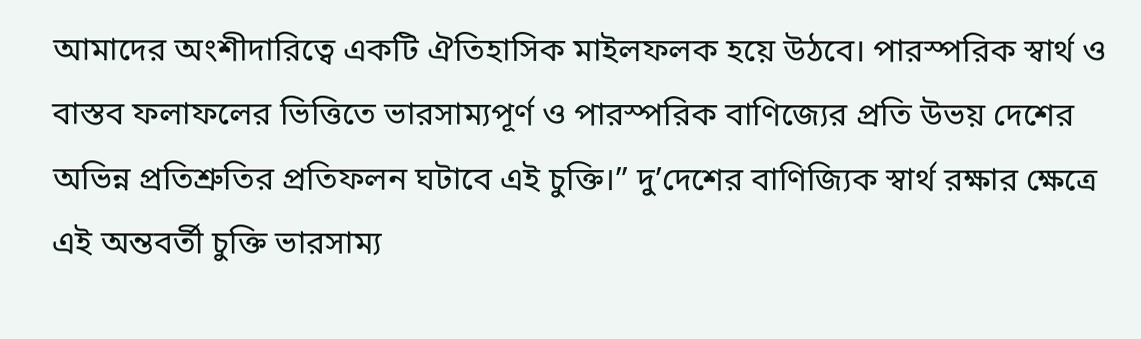আমাদের অংশীদারিত্বে একটি ঐতিহাসিক মাইলফলক হয়ে উঠবে। পারস্পরিক স্বার্থ ও বাস্তব ফলাফলের ভিত্তিতে ভারসাম্যপূর্ণ ও পারস্পরিক বাণিজ্যের প্রতি উভয় দেশের অভিন্ন প্রতিশ্রুতির প্রতিফলন ঘটাবে এই চুক্তি।” দু’দেশের বাণিজ্যিক স্বার্থ রক্ষার ক্ষেত্রে এই অন্তবর্তী চুক্তি ভারসাম্য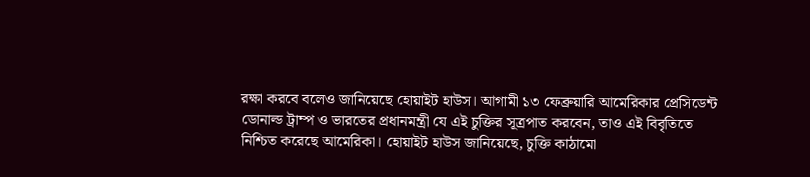রক্ষা করবে বলেও জানিয়েছে হোয়াইট হাউস। আগামী ১৩ ফেব্রুয়ারি আমেরিকার প্রেসিডেন্ট ডোনাল্ড ট্রাম্প ও ভারতের প্রধানমন্ত্রী যে এই চুক্তির সূত্রপাত করবেন, তাও এই বিবৃতিতে নিশ্চিত করেছে আমেরিকা। হোয়াইট হাউস জানিয়েছে, চুক্তি কাঠামো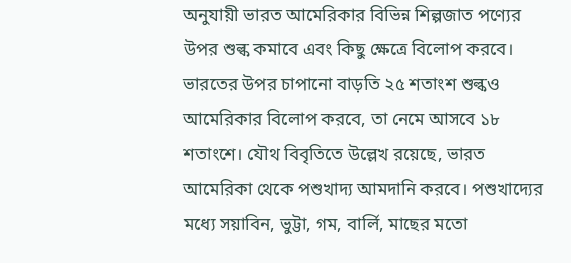অনুযায়ী ভারত আমেরিকার বিভিন্ন শিল্পজাত পণ্যের উপর শুল্ক কমাবে এবং কিছু ক্ষেত্রে বিলোপ করবে। ভারতের উপর চাপানো বাড়তি ২৫ শতাংশ শুল্কও আমেরিকার বিলোপ করবে, তা নেমে আসবে ১৮ শতাংশে। যৌথ বিবৃতিতে উল্লেখ রয়েছে, ভারত আমেরিকা থেকে পশুখাদ্য আমদানি করবে। পশুখাদ্যের মধ্যে সয়াবিন, ভুট্টা, গম, বার্লি, মাছের মতো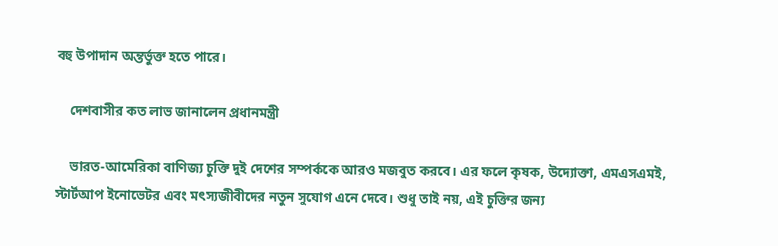বহু উপাদান অন্তর্ভুক্ত হতে পারে।

    দেশবাসীর কত লাভ জানালেন প্রধানমন্ত্রী

    ভারত-আমেরিকা বাণিজ্য চুক্তি দুই দেশের সম্পর্ককে আরও মজবুত করবে। এর ফলে কৃষক, উদ্যোক্তা, এমএসএমই, স্টার্টআপ ইনোভেটর এবং মৎস্যজীবীদের নতুন সুযোগ এনে দেবে। শুধু তাই নয়, এই চুক্তির জন্য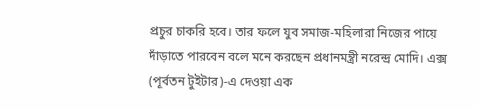প্রচুর চাকরি হবে। তার ফলে যুব সমাজ-মহিলারা নিজের পায়ে দাঁড়াতে পারবেন বলে মনে করছেন প্রধানমন্ত্রী নরেন্দ্র মোদি। এক্স (পূর্বতন টুইটার)-এ দেওয়া এক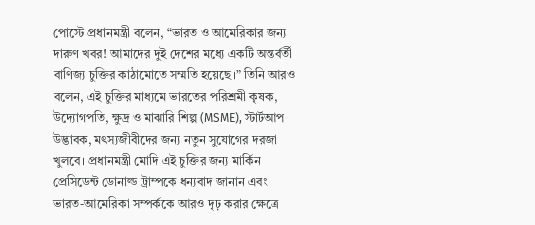পোস্টে প্রধানমন্ত্রী বলেন, “ভারত ও আমেরিকার জন্য দারুণ খবর! আমাদের দুই দেশের মধ্যে একটি অন্তর্বর্তী বাণিজ্য চুক্তির কাঠামোতে সম্মতি হয়েছে।” তিনি আরও বলেন, এই চুক্তির মাধ্যমে ভারতের পরিশ্রমী কৃষক, উদ্যোগপতি, ক্ষুদ্র ও মাঝারি শিল্প (MSME), স্টার্টআপ উদ্ভাবক, মৎস্যজীবীদের জন্য নতুন সুযোগের দরজা খুলবে। প্রধানমন্ত্রী মোদি এই চুক্তির জন্য মার্কিন প্রেসিডেন্ট ডোনাল্ড ট্রাম্পকে ধন্যবাদ জানান এবং ভারত-আমেরিকা সম্পর্ককে আরও দৃঢ় করার ক্ষেত্রে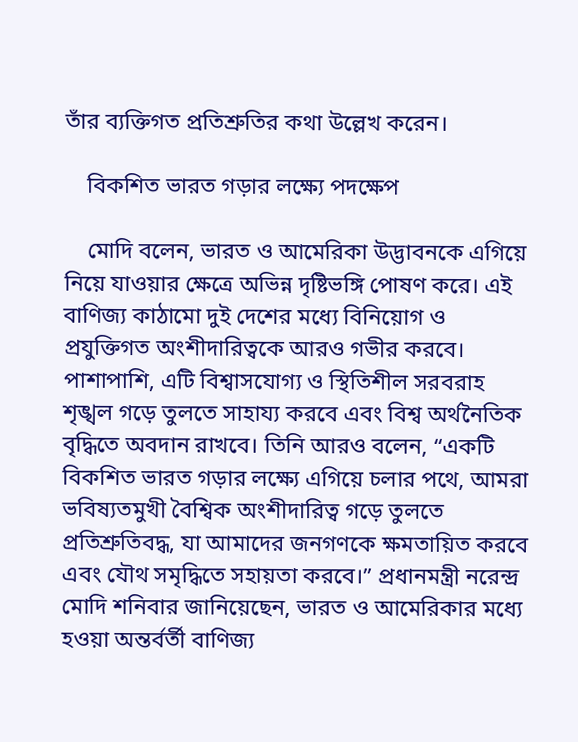তাঁর ব্যক্তিগত প্রতিশ্রুতির কথা উল্লেখ করেন।

    বিকশিত ভারত গড়ার লক্ষ্যে পদক্ষেপ

    মোদি বলেন, ভারত ও আমেরিকা উদ্ভাবনকে এগিয়ে নিয়ে যাওয়ার ক্ষেত্রে অভিন্ন দৃষ্টিভঙ্গি পোষণ করে। এই বাণিজ্য কাঠামো দুই দেশের মধ্যে বিনিয়োগ ও প্রযুক্তিগত অংশীদারিত্বকে আরও গভীর করবে। পাশাপাশি, এটি বিশ্বাসযোগ্য ও স্থিতিশীল সরবরাহ শৃঙ্খল গড়ে তুলতে সাহায্য করবে এবং বিশ্ব অর্থনৈতিক বৃদ্ধিতে অবদান রাখবে। তিনি আরও বলেন, “একটি বিকশিত ভারত গড়ার লক্ষ্যে এগিয়ে চলার পথে, আমরা ভবিষ্যতমুখী বৈশ্বিক অংশীদারিত্ব গড়ে তুলতে প্রতিশ্রুতিবদ্ধ, যা আমাদের জনগণকে ক্ষমতায়িত করবে এবং যৌথ সমৃদ্ধিতে সহায়তা করবে।” প্রধানমন্ত্রী নরেন্দ্র মোদি শনিবার জানিয়েছেন, ভারত ও আমেরিকার মধ্যে হওয়া অন্তর্বর্তী বাণিজ্য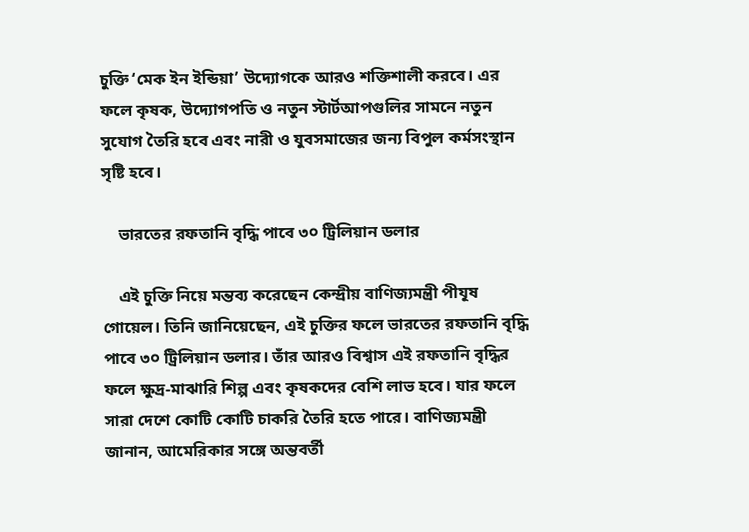চুক্তি ‘মেক ইন ইন্ডিয়া’ উদ্যোগকে আরও শক্তিশালী করবে। এর ফলে কৃষক, উদ্যোগপতি ও নতুন স্টার্টআপগুলির সামনে নতুন সুযোগ তৈরি হবে এবং নারী ও যুবসমাজের জন্য বিপুল কর্মসংস্থান সৃষ্টি হবে।

    ভারতের রফতানি বৃদ্ধি পাবে ৩০ ট্রিলিয়ান ডলার

    এই চুক্তি নিয়ে মন্তব্য করেছেন কেন্দ্রীয় বাণিজ্যমন্ত্রী পীযূষ গোয়েল। তিনি জানিয়েছেন, এই চুক্তির ফলে ভারতের রফতানি বৃদ্ধি পাবে ৩০ ট্রিলিয়ান ডলার। তাঁর আরও বিশ্বাস এই রফতানি বৃদ্ধির ফলে ক্ষুদ্র-মাঝারি শিল্প এবং কৃষকদের বেশি লাভ হবে। যার ফলে সারা দেশে কোটি কোটি চাকরি তৈরি হতে পারে। বাণিজ্যমন্ত্রী জানান, আমেরিকার সঙ্গে অন্তবর্তী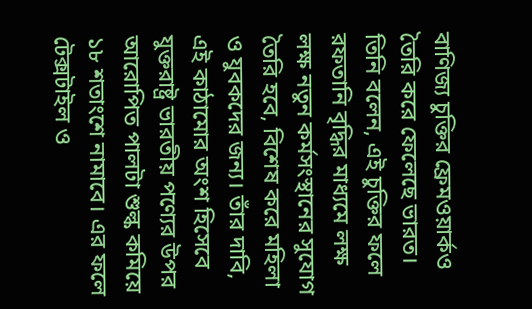বাণিজ্য চুক্তির ফ্রেমওয়ার্কও তৈরি করে ফেলেছে ভারত। তিনি বলেন, এই চুক্তির ফলে রফতানি বৃদ্ধির মাধ্যমে লক্ষ লক্ষ নতুন কর্মসংস্থানের সুযোগ তৈরি হবে, বিশেষ করে মহিলা ও যুবকদের জন্য। তাঁর দাবি, এই কাঠামোর অংশ হিসেবে যুক্তরাষ্ট্র ভারতীয় পণ্যের উপর আরোপিত পালটা শুল্ক কমিয়ে ১৮ শতাংশে নামাবে। এর ফলে টেক্সটাইল ও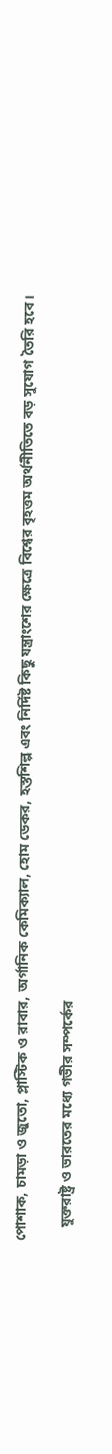পোশাক, চামড়া ও জুতো, প্লাস্টিক ও রাবার, অর্গানিক কেমিক্যাল, হোম ডেকর, হস্তশিল্প এবং নির্দিষ্ট কিছু যন্ত্রাংশের ক্ষেত্রে বিশ্বের বৃহত্তম অর্থনীতিতে বড় সুযোগ তৈরি হবে।

    যুক্তরাষ্ট্র ও ভারতের মধ্যে গভীর সম্পর্কের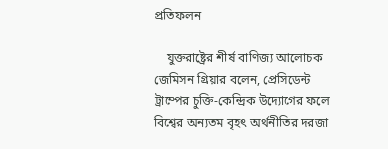প্রতিফলন

    যুক্তরাষ্ট্রের শীর্ষ বাণিজ্য আলোচক জেমিসন গ্রিয়ার বলেন, প্রেসিডেন্ট ট্রাম্পের চুক্তি-কেন্দ্রিক উদ্যোগের ফলে বিশ্বের অন্যতম বৃহৎ অর্থনীতির দরজা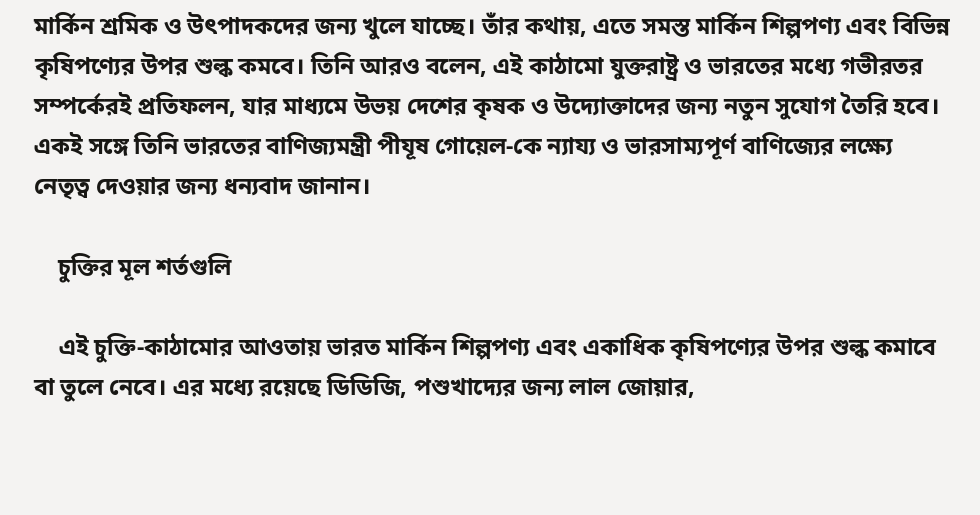মার্কিন শ্রমিক ও উৎপাদকদের জন্য খুলে যাচ্ছে। তাঁর কথায়, এতে সমস্ত মার্কিন শিল্পপণ্য এবং বিভিন্ন কৃষিপণ্যের উপর শুল্ক কমবে। তিনি আরও বলেন, এই কাঠামো যুক্তরাষ্ট্র ও ভারতের মধ্যে গভীরতর সম্পর্কেরই প্রতিফলন, যার মাধ্যমে উভয় দেশের কৃষক ও উদ্যোক্তাদের জন্য নতুন সুযোগ তৈরি হবে। একই সঙ্গে তিনি ভারতের বাণিজ্যমন্ত্রী পীযূষ গোয়েল-কে ন্যায্য ও ভারসাম্যপূর্ণ বাণিজ্যের লক্ষ্যে নেতৃত্ব দেওয়ার জন্য ধন্যবাদ জানান।

    চুক্তির মূল শর্তগুলি

    এই চুক্তি-কাঠামোর আওতায় ভারত মার্কিন শিল্পপণ্য এবং একাধিক কৃষিপণ্যের উপর শুল্ক কমাবে বা তুলে নেবে। এর মধ্যে রয়েছে ডিডিজি, পশুখাদ্যের জন্য লাল জোয়ার,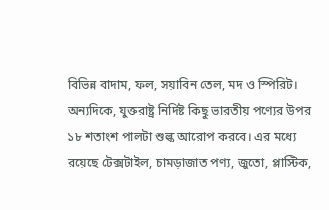বিভিন্ন বাদাম, ফল, সয়াবিন তেল, মদ ও স্পিরিট। অন্যদিকে, যুক্তরাষ্ট্র নির্দিষ্ট কিছু ভারতীয় পণ্যের উপর ১৮ শতাংশ পালটা শুল্ক আরোপ করবে। এর মধ্যে রয়েছে টেক্সটাইল, চামড়াজাত পণ্য, জুতো, প্লাস্টিক,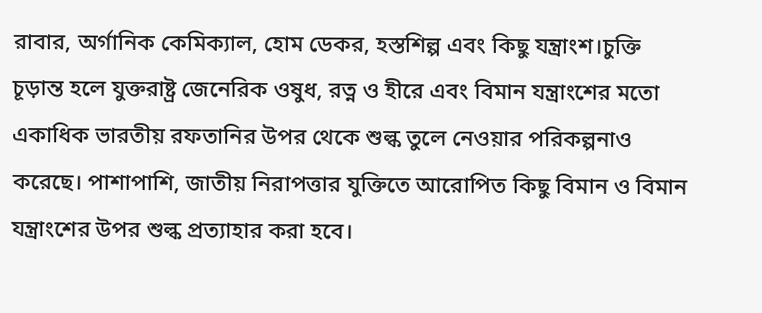রাবার, অর্গানিক কেমিক্যাল, হোম ডেকর, হস্তশিল্প এবং কিছু যন্ত্রাংশ।চুক্তি চূড়ান্ত হলে যুক্তরাষ্ট্র জেনেরিক ওষুধ, রত্ন ও হীরে এবং বিমান যন্ত্রাংশের মতো একাধিক ভারতীয় রফতানির উপর থেকে শুল্ক তুলে নেওয়ার পরিকল্পনাও করেছে। পাশাপাশি, জাতীয় নিরাপত্তার যুক্তিতে আরোপিত কিছু বিমান ও বিমান যন্ত্রাংশের উপর শুল্ক প্রত্যাহার করা হবে।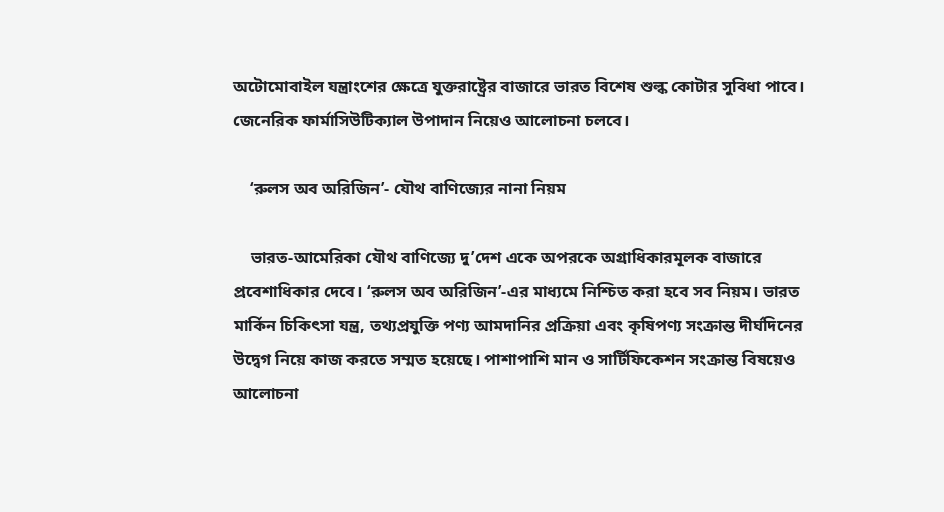অটোমোবাইল যন্ত্রাংশের ক্ষেত্রে যুক্তরাষ্ট্রের বাজারে ভারত বিশেষ শুল্ক কোটার সুবিধা পাবে। জেনেরিক ফার্মাসিউটিক্যাল উপাদান নিয়েও আলোচনা চলবে।

    ‘রুলস অব অরিজিন’- যৌথ বাণিজ্যের নানা নিয়ম

    ভারত-আমেরিকা যৌথ বাণিজ্যে দু’দেশ একে অপরকে অগ্রাধিকারমূলক বাজারে প্রবেশাধিকার দেবে। ‘রুলস অব অরিজিন’-এর মাধ্যমে নিশ্চিত করা হবে সব নিয়ম। ভারত মার্কিন চিকিৎসা যন্ত্র, তথ্যপ্রযুক্তি পণ্য আমদানির প্রক্রিয়া এবং কৃষিপণ্য সংক্রান্ত দীর্ঘদিনের উদ্বেগ নিয়ে কাজ করতে সম্মত হয়েছে। পাশাপাশি মান ও সার্টিফিকেশন সংক্রান্ত বিষয়েও আলোচনা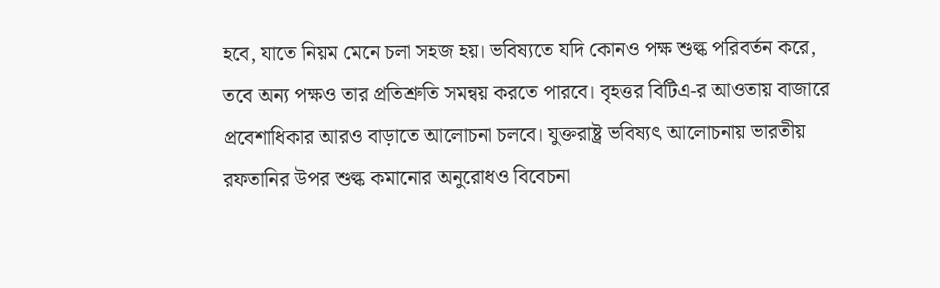হবে, যাতে নিয়ম মেনে চলা সহজ হয়। ভবিষ্যতে যদি কোনও পক্ষ শুল্ক পরিবর্তন করে, তবে অন্য পক্ষও তার প্রতিশ্রুতি সমন্বয় করতে পারবে। বৃহত্তর বিটিএ-র আওতায় বাজারে প্রবেশাধিকার আরও বাড়াতে আলোচনা চলবে। যুক্তরাষ্ট্র ভবিষ্যৎ আলোচনায় ভারতীয় রফতানির উপর শুল্ক কমানোর অনুরোধও বিবেচনা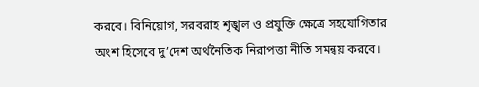করবে। বিনিয়োগ, সরবরাহ শৃঙ্খল ও প্রযুক্তি ক্ষেত্রে সহযোগিতার অংশ হিসেবে দু’দেশ অর্থনৈতিক নিরাপত্তা নীতি সমন্বয় করবে।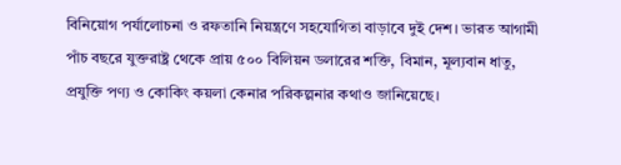বিনিয়োগ পর্যালোচনা ও রফতানি নিয়ন্ত্রণে সহযোগিতা বাড়াবে দুই দেশ। ভারত আগামী পাঁচ বছরে যুক্তরাষ্ট্র থেকে প্রায় ৫০০ বিলিয়ন ডলারের শক্তি, বিমান, মূল্যবান ধাতু, প্রযুক্তি পণ্য ও কোকিং কয়লা কেনার পরিকল্পনার কথাও জানিয়েছে।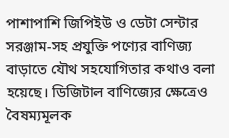পাশাপাশি জিপিইউ ও ডেটা সেন্টার সরঞ্জাম-সহ প্রযুক্তি পণ্যের বাণিজ্য বাড়াতে যৌথ সহযোগিতার কথাও বলা হয়েছে। ডিজিটাল বাণিজ্যের ক্ষেত্রেও বৈষম্যমূলক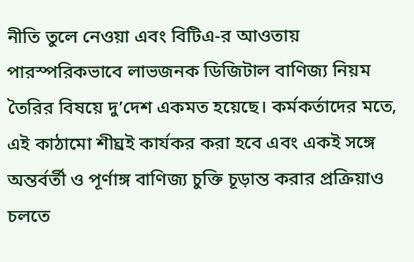নীতি তুলে নেওয়া এবং বিটিএ-র আওতায় পারস্পরিকভাবে লাভজনক ডিজিটাল বাণিজ্য নিয়ম তৈরির বিষয়ে দু’দেশ একমত হয়েছে। কর্মকর্তাদের মতে, এই কাঠামো শীঘ্রই কার্যকর করা হবে এবং একই সঙ্গে অন্তর্বর্তী ও পূর্ণাঙ্গ বাণিজ্য চুক্তি চূড়ান্ত করার প্রক্রিয়াও চলতে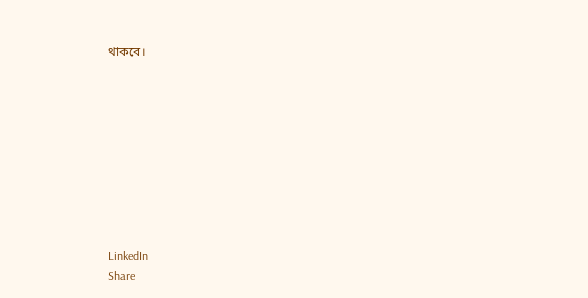থাকবে।









LinkedIn
Share